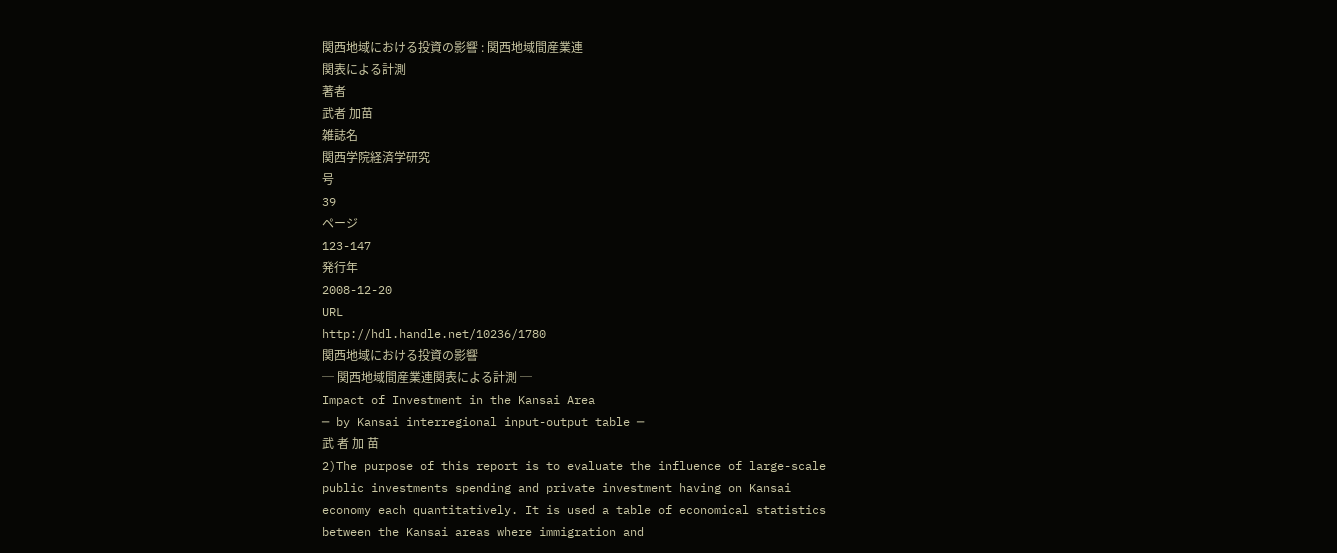関西地域における投資の影響 : 関西地域間産業連
関表による計測
著者
武者 加苗
雑誌名
関西学院経済学研究
号
39
ページ
123-147
発行年
2008-12-20
URL
http://hdl.handle.net/10236/1780
関西地域における投資の影響
─ 関西地域間産業連関表による計測 ─
Impact of Investment in the Kansai Area
─ by Kansai interregional input-output table ─
武 者 加 苗
2)The purpose of this report is to evaluate the influence of large-scale
public investments spending and private investment having on Kansai
economy each quantitatively. It is used a table of economical statistics
between the Kansai areas where immigration and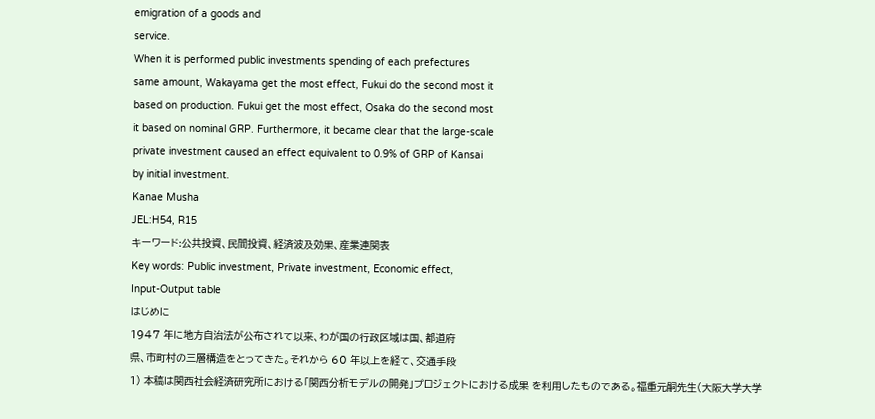emigration of a goods and
service.
When it is performed public investments spending of each prefectures
same amount, Wakayama get the most effect, Fukui do the second most it
based on production. Fukui get the most effect, Osaka do the second most
it based on nominal GRP. Furthermore, it became clear that the large-scale
private investment caused an effect equivalent to 0.9% of GRP of Kansai
by initial investment.
Kanae Musha
JEL:H54, R15
キーワード:公共投資、民間投資、経済波及効果、産業連関表
Key words: Public investment, Private investment, Economic effect,
Input-Output table
はじめに
1947 年に地方自治法が公布されて以来、わが国の行政区域は国、都道府
県、市町村の三層構造をとってきた。それから 60 年以上を経て、交通手段
1) 本稿は関西社会経済研究所における「関西分析モデルの開発」プロジェクトにおける成果 を利用したものである。福重元嗣先生(大阪大学大学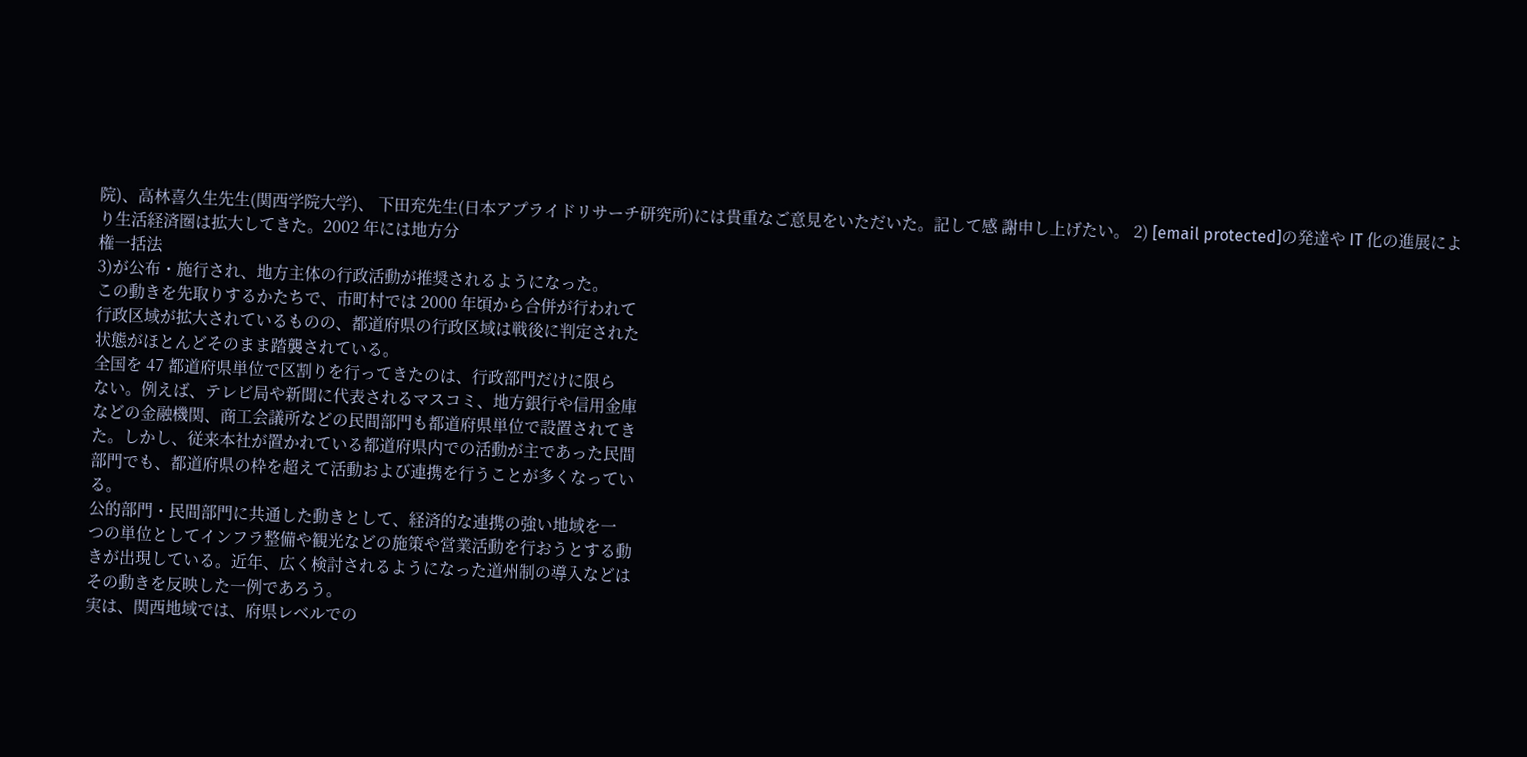院)、高林喜久生先生(関西学院大学)、 下田充先生(日本アプライドリサーチ研究所)には貴重なご意見をいただいた。記して感 謝申し上げたい。 2) [email protected]の発達や IT 化の進展により生活経済圏は拡大してきた。2002 年には地方分
権一括法
3)が公布・施行され、地方主体の行政活動が推奨されるようになった。
この動きを先取りするかたちで、市町村では 2000 年頃から合併が行われて
行政区域が拡大されているものの、都道府県の行政区域は戦後に判定された
状態がほとんどそのまま踏襲されている。
全国を 47 都道府県単位で区割りを行ってきたのは、行政部門だけに限ら
ない。例えば、テレビ局や新聞に代表されるマスコミ、地方銀行や信用金庫
などの金融機関、商工会議所などの民間部門も都道府県単位で設置されてき
た。しかし、従来本社が置かれている都道府県内での活動が主であった民間
部門でも、都道府県の枠を超えて活動および連携を行うことが多くなってい
る。
公的部門・民間部門に共通した動きとして、経済的な連携の強い地域を一
つの単位としてインフラ整備や観光などの施策や営業活動を行おうとする動
きが出現している。近年、広く検討されるようになった道州制の導入などは
その動きを反映した一例であろう。
実は、関西地域では、府県レベルでの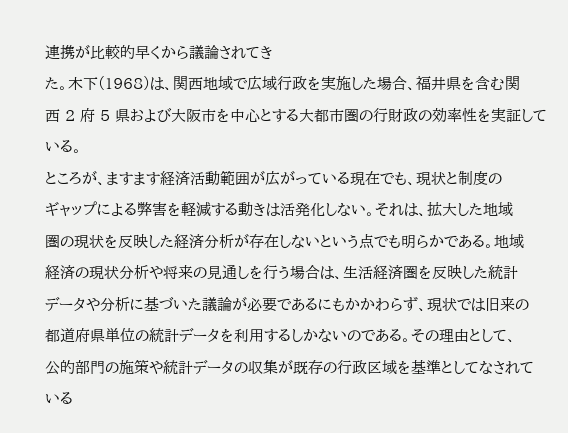連携が比較的早くから議論されてき
た。木下(1968)は、関西地域で広域行政を実施した場合、福井県を含む関
西 2 府 5 県および大阪市を中心とする大都市圏の行財政の効率性を実証して
いる。
ところが、ますます経済活動範囲が広がっている現在でも、現状と制度の
ギャップによる弊害を軽減する動きは活発化しない。それは、拡大した地域
圏の現状を反映した経済分析が存在しないという点でも明らかである。地域
経済の現状分析や将来の見通しを行う場合は、生活経済圏を反映した統計
データや分析に基づいた議論が必要であるにもかかわらず、現状では旧来の
都道府県単位の統計データを利用するしかないのである。その理由として、
公的部門の施策や統計データの収集が既存の行政区域を基準としてなされて
いる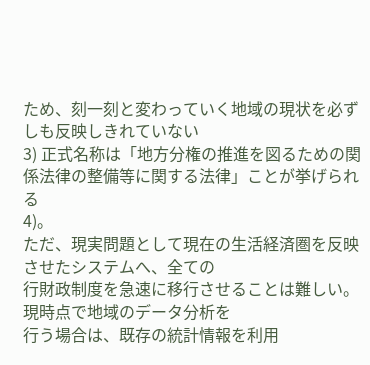ため、刻一刻と変わっていく地域の現状を必ずしも反映しきれていない
3) 正式名称は「地方分権の推進を図るための関係法律の整備等に関する法律」ことが挙げられる
4)。
ただ、現実問題として現在の生活経済圏を反映させたシステムへ、全ての
行財政制度を急速に移行させることは難しい。現時点で地域のデータ分析を
行う場合は、既存の統計情報を利用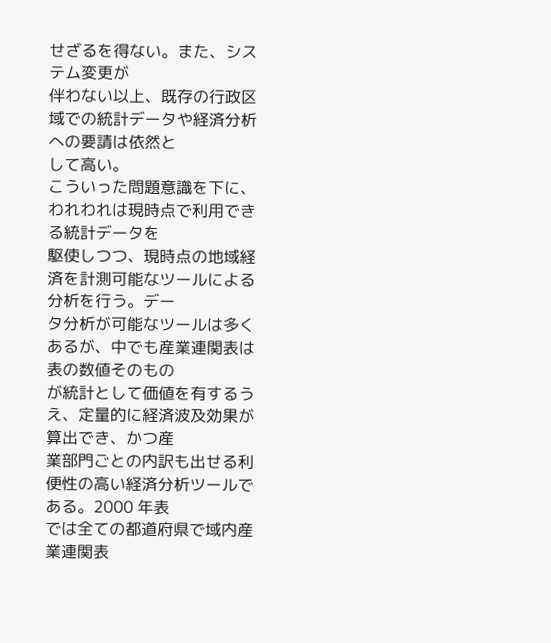せざるを得ない。また、システム変更が
伴わない以上、既存の行政区域での統計データや経済分析への要請は依然と
して高い。
こういった問題意識を下に、われわれは現時点で利用できる統計データを
駆使しつつ、現時点の地域経済を計測可能なツールによる分析を行う。デー
タ分析が可能なツールは多くあるが、中でも産業連関表は表の数値そのもの
が統計として価値を有するうえ、定量的に経済波及効果が算出でき、かつ産
業部門ごとの内訳も出せる利便性の高い経済分析ツールである。2000 年表
では全ての都道府県で域内産業連関表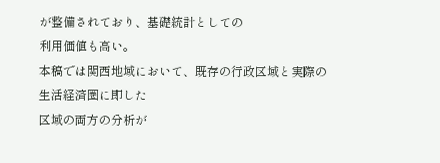が整備されており、基礎統計としての
利用価値も高い。
本稿では関西地域において、既存の行政区域と実際の生活経済圏に即した
区域の両方の分析が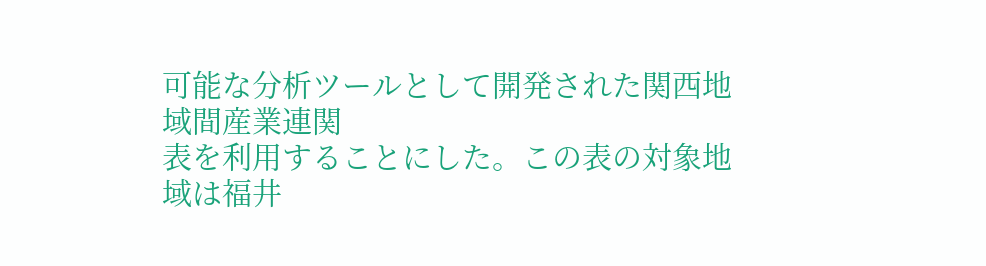可能な分析ツールとして開発された関西地域間産業連関
表を利用することにした。この表の対象地域は福井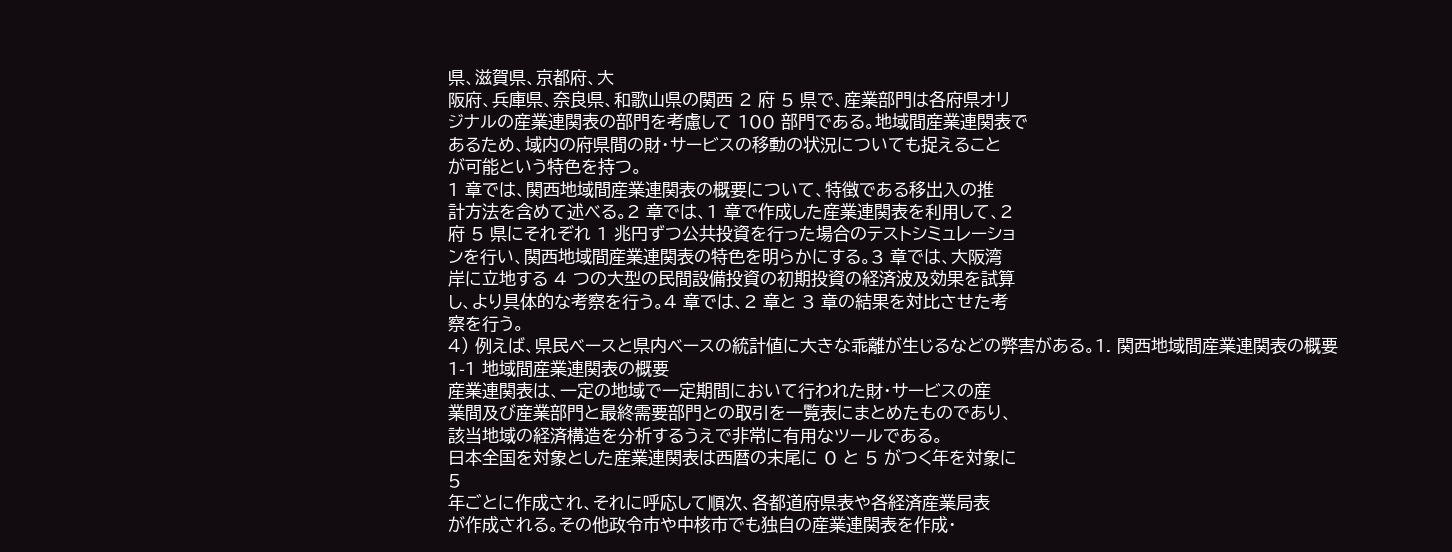県、滋賀県、京都府、大
阪府、兵庫県、奈良県、和歌山県の関西 2 府 5 県で、産業部門は各府県オリ
ジナルの産業連関表の部門を考慮して 100 部門である。地域間産業連関表で
あるため、域内の府県間の財・サービスの移動の状況についても捉えること
が可能という特色を持つ。
1 章では、関西地域間産業連関表の概要について、特徴である移出入の推
計方法を含めて述べる。2 章では、1 章で作成した産業連関表を利用して、2
府 5 県にそれぞれ 1 兆円ずつ公共投資を行った場合のテストシミュレーショ
ンを行い、関西地域間産業連関表の特色を明らかにする。3 章では、大阪湾
岸に立地する 4 つの大型の民間設備投資の初期投資の経済波及効果を試算
し、より具体的な考察を行う。4 章では、2 章と 3 章の結果を対比させた考
察を行う。
4) 例えば、県民ベースと県内ベースの統計値に大きな乖離が生じるなどの弊害がある。1. 関西地域間産業連関表の概要
1-1 地域間産業連関表の概要
産業連関表は、一定の地域で一定期間において行われた財・サービスの産
業間及び産業部門と最終需要部門との取引を一覧表にまとめたものであり、
該当地域の経済構造を分析するうえで非常に有用なツールである。
日本全国を対象とした産業連関表は西暦の末尾に 0 と 5 がつく年を対象に
5
年ごとに作成され、それに呼応して順次、各都道府県表や各経済産業局表
が作成される。その他政令市や中核市でも独自の産業連関表を作成・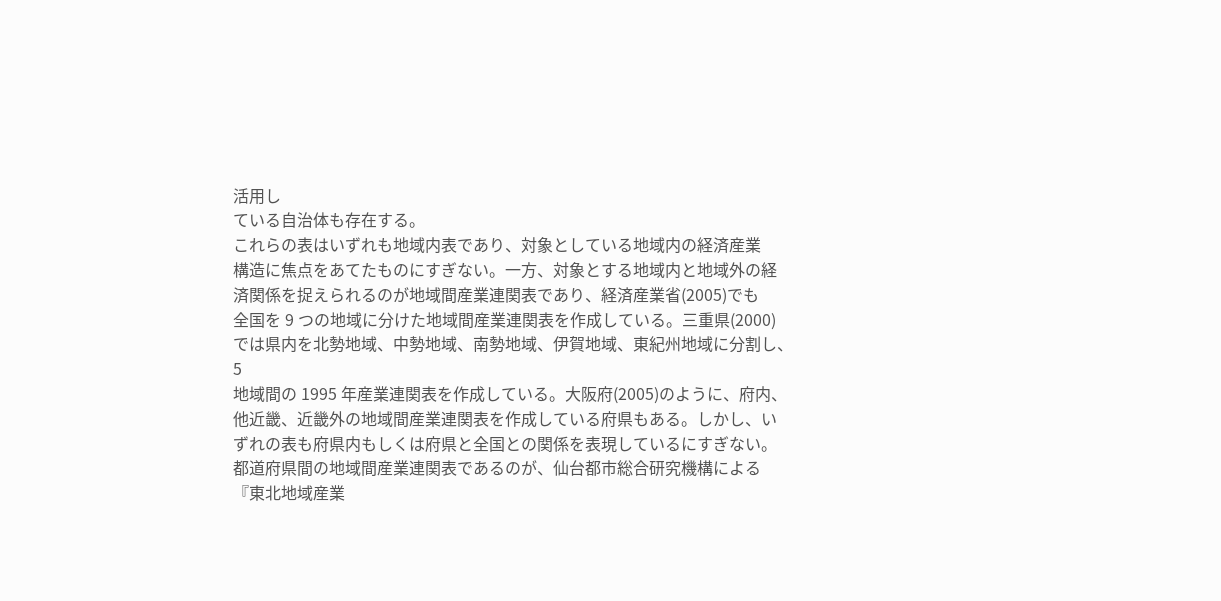活用し
ている自治体も存在する。
これらの表はいずれも地域内表であり、対象としている地域内の経済産業
構造に焦点をあてたものにすぎない。一方、対象とする地域内と地域外の経
済関係を捉えられるのが地域間産業連関表であり、経済産業省(2005)でも
全国を 9 つの地域に分けた地域間産業連関表を作成している。三重県(2000)
では県内を北勢地域、中勢地域、南勢地域、伊賀地域、東紀州地域に分割し、
5
地域間の 1995 年産業連関表を作成している。大阪府(2005)のように、府内、
他近畿、近畿外の地域間産業連関表を作成している府県もある。しかし、い
ずれの表も府県内もしくは府県と全国との関係を表現しているにすぎない。
都道府県間の地域間産業連関表であるのが、仙台都市総合研究機構による
『東北地域産業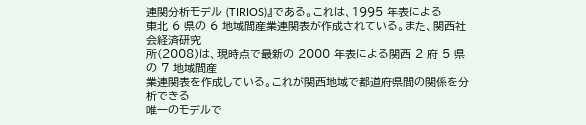連関分析モデル (TIRIOS)』である。これは、1995 年表による
東北 6 県の 6 地域間産業連関表が作成されている。また、関西社会経済研究
所(2008)は、現時点で最新の 2000 年表による関西 2 府 5 県の 7 地域間産
業連関表を作成している。これが関西地域で都道府県間の関係を分析できる
唯一のモデルで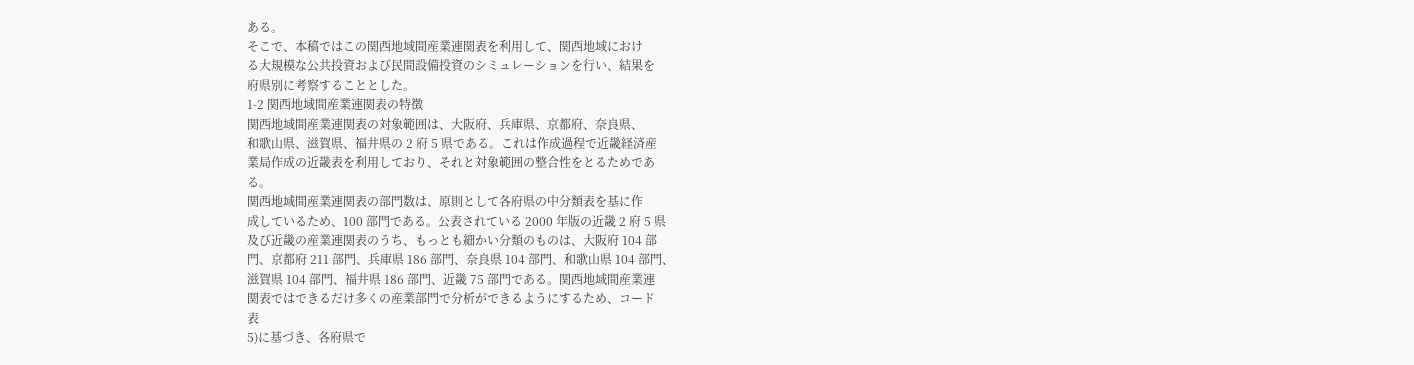ある。
そこで、本稿ではこの関西地域間産業連関表を利用して、関西地域におけ
る大規模な公共投資および民間設備投資のシミュレーションを行い、結果を
府県別に考察することとした。
1-2 関西地域間産業連関表の特徴
関西地域間産業連関表の対象範囲は、大阪府、兵庫県、京都府、奈良県、
和歌山県、滋賀県、福井県の 2 府 5 県である。これは作成過程で近畿経済産
業局作成の近畿表を利用しており、それと対象範囲の整合性をとるためであ
る。
関西地域間産業連関表の部門数は、原則として各府県の中分類表を基に作
成しているため、100 部門である。公表されている 2000 年版の近畿 2 府 5 県
及び近畿の産業連関表のうち、もっとも細かい分類のものは、大阪府 104 部
門、京都府 211 部門、兵庫県 186 部門、奈良県 104 部門、和歌山県 104 部門、
滋賀県 104 部門、福井県 186 部門、近畿 75 部門である。関西地域間産業連
関表ではできるだけ多くの産業部門で分析ができるようにするため、コード
表
5)に基づき、各府県で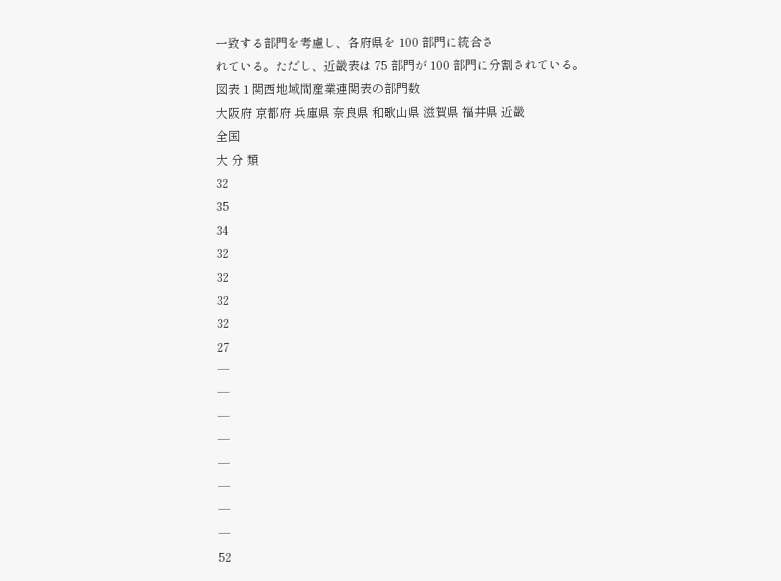一致する部門を考慮し、各府県を 100 部門に統合さ
れている。ただし、近畿表は 75 部門が 100 部門に分割されている。
図表 1 関西地域間産業連関表の部門数
大阪府 京都府 兵庫県 奈良県 和歌山県 滋賀県 福井県 近畿
全国
大 分 類
32
35
34
32
32
32
32
27
─
─
─
─
─
─
─
─
52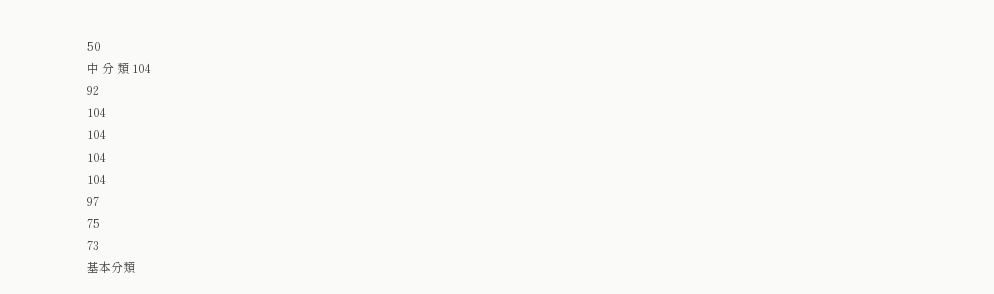50
中 分 類 104
92
104
104
104
104
97
75
73
基本分類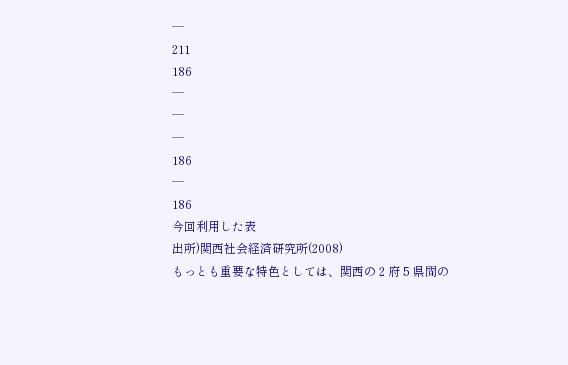─
211
186
─
─
─
186
─
186
今回利用した表
出所)関西社会経済研究所(2008)
もっとも重要な特色としては、関西の 2 府 5 県間の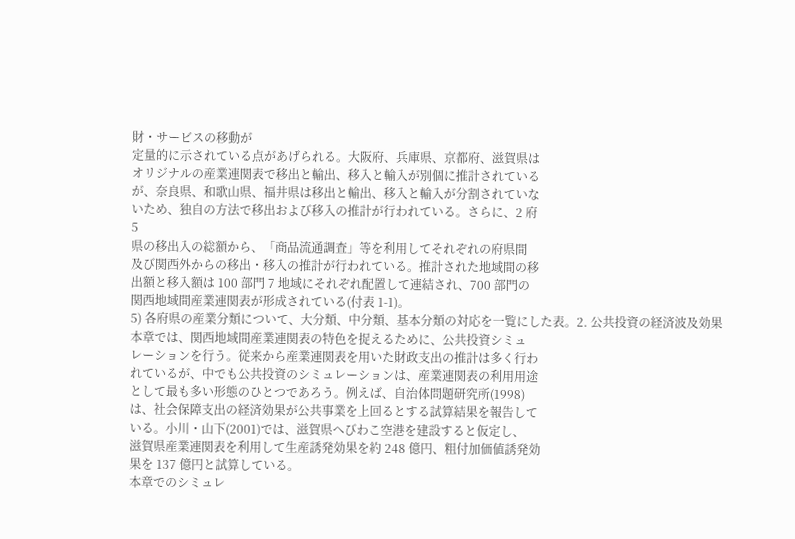財・サービスの移動が
定量的に示されている点があげられる。大阪府、兵庫県、京都府、滋賀県は
オリジナルの産業連関表で移出と輸出、移入と輸入が別個に推計されている
が、奈良県、和歌山県、福井県は移出と輸出、移入と輸入が分割されていな
いため、独自の方法で移出および移入の推計が行われている。さらに、2 府
5
県の移出入の総額から、「商品流通調査」等を利用してそれぞれの府県間
及び関西外からの移出・移入の推計が行われている。推計された地域間の移
出額と移入額は 100 部門 7 地域にそれぞれ配置して連結され、700 部門の
関西地域間産業連関表が形成されている(付表 1-1)。
5) 各府県の産業分類について、大分類、中分類、基本分類の対応を一覧にした表。2. 公共投資の経済波及効果
本章では、関西地域間産業連関表の特色を捉えるために、公共投資シミュ
レーションを行う。従来から産業連関表を用いた財政支出の推計は多く行わ
れているが、中でも公共投資のシミュレーションは、産業連関表の利用用途
として最も多い形態のひとつであろう。例えば、自治体問題研究所(1998)
は、社会保障支出の経済効果が公共事業を上回るとする試算結果を報告して
いる。小川・山下(2001)では、滋賀県へびわこ空港を建設すると仮定し、
滋賀県産業連関表を利用して生産誘発効果を約 248 億円、粗付加価値誘発効
果を 137 億円と試算している。
本章でのシミュレ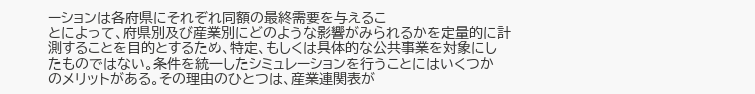ーションは各府県にそれぞれ同額の最終需要を与えるこ
とによって、府県別及び産業別にどのような影響がみられるかを定量的に計
測することを目的とするため、特定、もしくは具体的な公共事業を対象にし
たものではない。条件を統一したシミュレーションを行うことにはいくつか
のメリットがある。その理由のひとつは、産業連関表が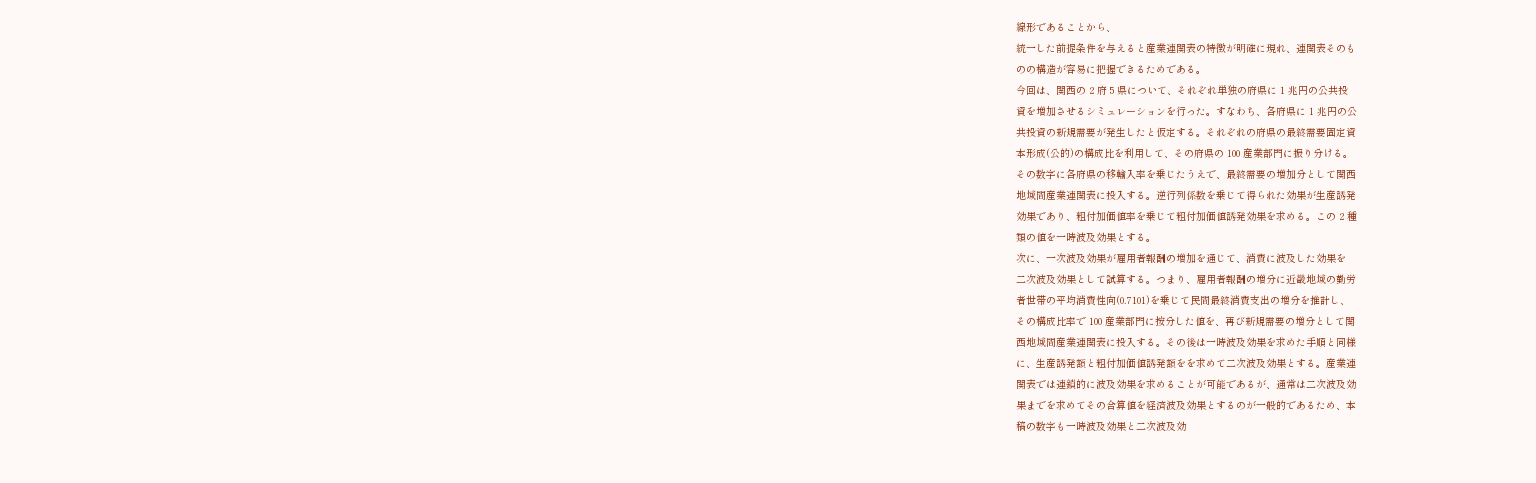線形であることから、
統一した前提条件を与えると産業連関表の特徴が明確に現れ、連関表そのも
のの構造が容易に把握できるためである。
今回は、関西の 2 府 5 県について、それぞれ単独の府県に 1 兆円の公共投
資を増加させるシミュレーションを行った。すなわち、各府県に 1 兆円の公
共投資の新規需要が発生したと仮定する。それぞれの府県の最終需要固定資
本形成(公的)の構成比を利用して、その府県の 100 産業部門に振り分ける。
その数字に各府県の移輸入率を乗じたうえで、最終需要の増加分として関西
地域間産業連関表に投入する。逆行列係数を乗じて得られた効果が生産誘発
効果であり、粗付加価値率を乗じて粗付加価値誘発効果を求める。この 2 種
類の値を一時波及効果とする。
次に、一次波及効果が雇用者報酬の増加を通じて、消費に波及した効果を
二次波及効果として試算する。つまり、雇用者報酬の増分に近畿地域の勤労
者世帯の平均消費性向(0.7101)を乗じて民間最終消費支出の増分を推計し、
その構成比率で 100 産業部門に按分した値を、再び新規需要の増分として関
西地域間産業連関表に投入する。その後は一時波及効果を求めた手順と同様
に、生産誘発額と粗付加価値誘発額をを求めて二次波及効果とする。産業連
関表では連鎖的に波及効果を求めることが可能であるが、通常は二次波及効
果までを求めてその合算値を経済波及効果とするのが一般的であるため、本
稿の数字も一時波及効果と二次波及効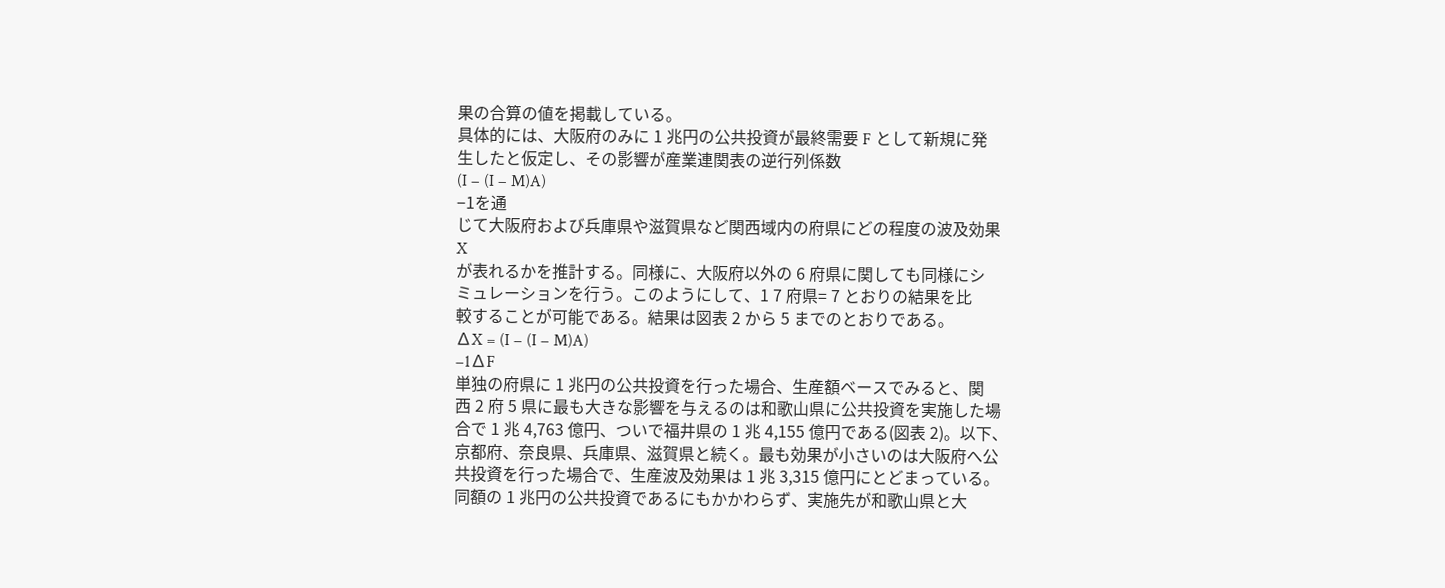果の合算の値を掲載している。
具体的には、大阪府のみに 1 兆円の公共投資が最終需要 F として新規に発
生したと仮定し、その影響が産業連関表の逆行列係数
(I − (I − M)A)
−1を通
じて大阪府および兵庫県や滋賀県など関西域内の府県にどの程度の波及効果
X
が表れるかを推計する。同様に、大阪府以外の 6 府県に関しても同様にシ
ミュレーションを行う。このようにして、1 7 府県= 7 とおりの結果を比
較することが可能である。結果は図表 2 から 5 までのとおりである。
∆X = (I − (I − M)A)
−1∆F
単独の府県に 1 兆円の公共投資を行った場合、生産額ベースでみると、関
西 2 府 5 県に最も大きな影響を与えるのは和歌山県に公共投資を実施した場
合で 1 兆 4,763 億円、ついで福井県の 1 兆 4,155 億円である(図表 2)。以下、
京都府、奈良県、兵庫県、滋賀県と続く。最も効果が小さいのは大阪府へ公
共投資を行った場合で、生産波及効果は 1 兆 3,315 億円にとどまっている。
同額の 1 兆円の公共投資であるにもかかわらず、実施先が和歌山県と大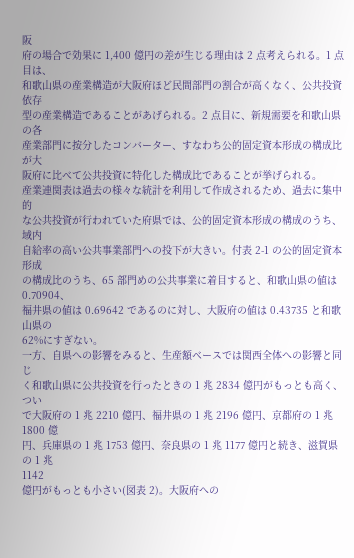阪
府の場合で効果に 1,400 億円の差が生じる理由は 2 点考えられる。1 点目は、
和歌山県の産業構造が大阪府ほど民間部門の割合が高くなく、公共投資依存
型の産業構造であることがあげられる。2 点目に、新規需要を和歌山県の各
産業部門に按分したコンバーター、すなわち公的固定資本形成の構成比が大
阪府に比べて公共投資に特化した構成比であることが挙げられる。
産業連関表は過去の様々な統計を利用して作成されるため、過去に集中的
な公共投資が行われていた府県では、公的固定資本形成の構成のうち、域内
自給率の高い公共事業部門への投下が大きい。付表 2-1 の公的固定資本形成
の構成比のうち、65 部門めの公共事業に着目すると、和歌山県の値は 0.70904、
福井県の値は 0.69642 であるのに対し、大阪府の値は 0.43735 と和歌山県の
62%にすぎない。
一方、自県への影響をみると、生産額ベースでは関西全体への影響と同じ
く和歌山県に公共投資を行ったときの 1 兆 2834 億円がもっとも高く、つい
で大阪府の 1 兆 2210 億円、福井県の 1 兆 2196 億円、京都府の 1 兆 1800 億
円、兵庫県の 1 兆 1753 億円、奈良県の 1 兆 1177 億円と続き、滋賀県の 1 兆
1142
億円がもっとも小さい(図表 2)。大阪府への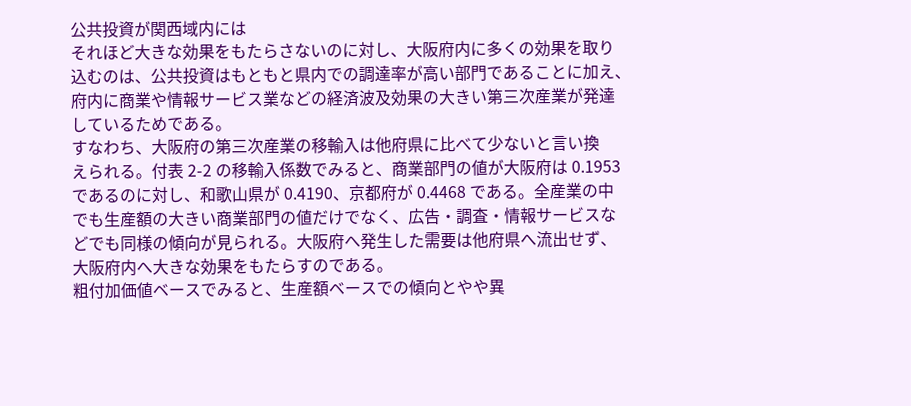公共投資が関西域内には
それほど大きな効果をもたらさないのに対し、大阪府内に多くの効果を取り
込むのは、公共投資はもともと県内での調達率が高い部門であることに加え、
府内に商業や情報サービス業などの経済波及効果の大きい第三次産業が発達
しているためである。
すなわち、大阪府の第三次産業の移輸入は他府県に比べて少ないと言い換
えられる。付表 2-2 の移輸入係数でみると、商業部門の値が大阪府は 0.1953
であるのに対し、和歌山県が 0.4190、京都府が 0.4468 である。全産業の中
でも生産額の大きい商業部門の値だけでなく、広告・調査・情報サービスな
どでも同様の傾向が見られる。大阪府へ発生した需要は他府県へ流出せず、
大阪府内へ大きな効果をもたらすのである。
粗付加価値ベースでみると、生産額ベースでの傾向とやや異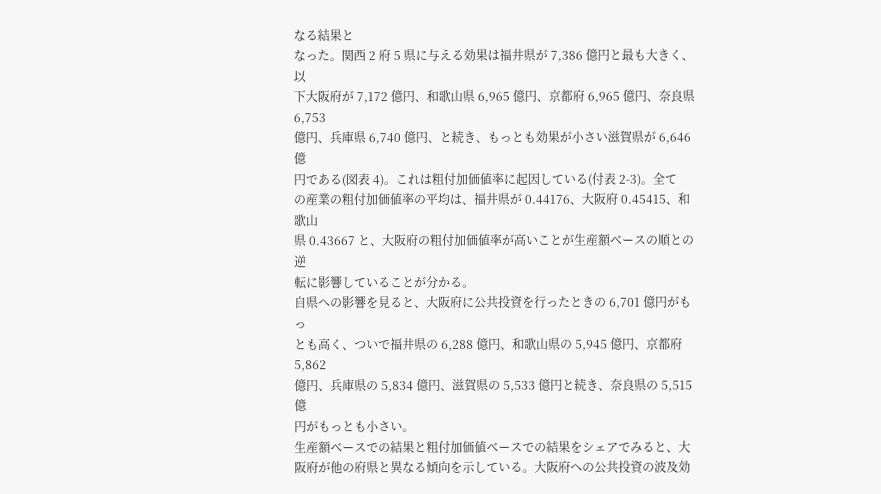なる結果と
なった。関西 2 府 5 県に与える効果は福井県が 7,386 億円と最も大きく、以
下大阪府が 7,172 億円、和歌山県 6,965 億円、京都府 6,965 億円、奈良県 6,753
億円、兵庫県 6,740 億円、と続き、もっとも効果が小さい滋賀県が 6,646 億
円である(図表 4)。これは粗付加価値率に起因している(付表 2-3)。全て
の産業の粗付加価値率の平均は、福井県が 0.44176、大阪府 0.45415、和歌山
県 0.43667 と、大阪府の粗付加価値率が高いことが生産額ベースの順との逆
転に影響していることが分かる。
自県への影響を見ると、大阪府に公共投資を行ったときの 6,701 億円がもっ
とも高く、ついで福井県の 6,288 億円、和歌山県の 5,945 億円、京都府 5,862
億円、兵庫県の 5,834 億円、滋賀県の 5,533 億円と続き、奈良県の 5,515 億
円がもっとも小さい。
生産額ベースでの結果と粗付加価値ベースでの結果をシェアでみると、大
阪府が他の府県と異なる傾向を示している。大阪府への公共投資の波及効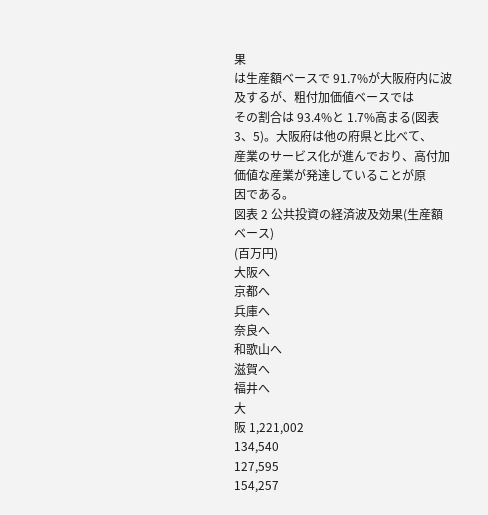果
は生産額ベースで 91.7%が大阪府内に波及するが、粗付加価値ベースでは
その割合は 93.4%と 1.7%高まる(図表 3、5)。大阪府は他の府県と比べて、
産業のサービス化が進んでおり、高付加価値な産業が発達していることが原
因である。
図表 2 公共投資の経済波及効果(生産額ベース)
(百万円)
大阪へ
京都へ
兵庫へ
奈良へ
和歌山へ
滋賀へ
福井へ
大
阪 1,221,002
134,540
127,595
154,257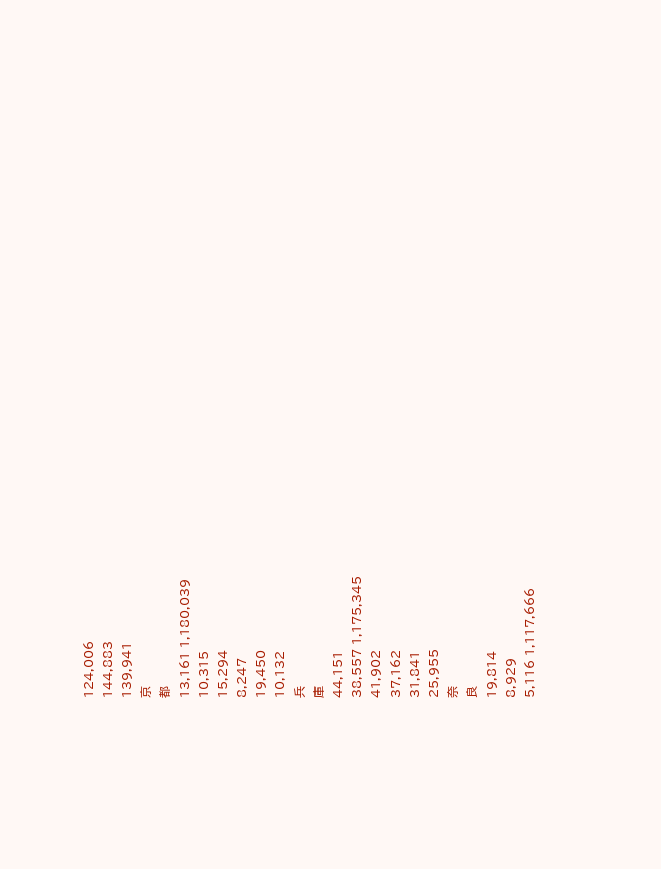124,006
144,883
139,941
京
都
13,161 1,180,039
10,315
15,294
8,247
19,450
10,132
兵
庫
44,151
38,557 1,175,345
41,902
37,162
31,841
25,955
奈
良
19,814
8,929
5,116 1,117,666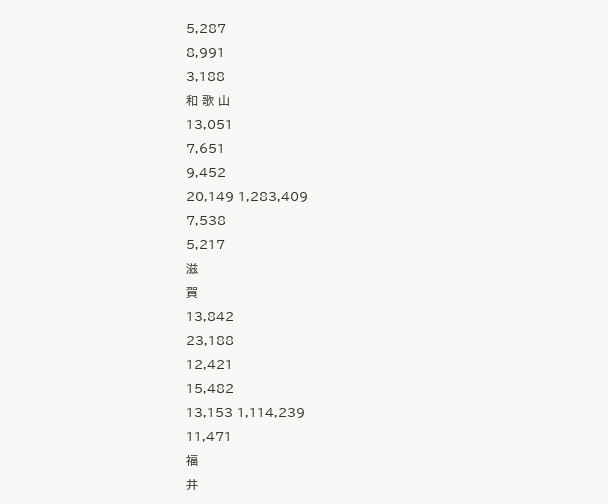5,287
8,991
3,188
和 歌 山
13,051
7,651
9,452
20,149 1,283,409
7,538
5,217
滋
賀
13,842
23,188
12,421
15,482
13,153 1,114,239
11,471
福
井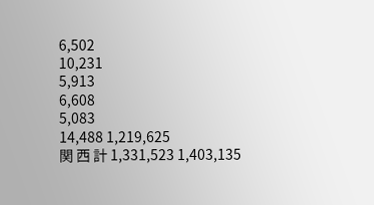6,502
10,231
5,913
6,608
5,083
14,488 1,219,625
関 西 計 1,331,523 1,403,135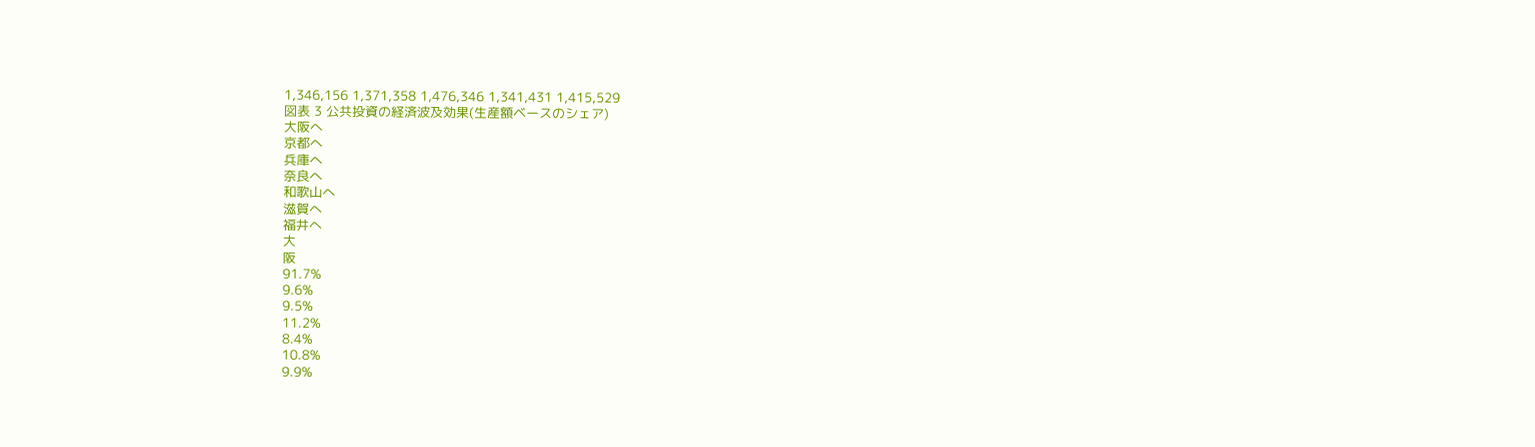1,346,156 1,371,358 1,476,346 1,341,431 1,415,529
図表 3 公共投資の経済波及効果(生産額ベースのシェア)
大阪へ
京都へ
兵庫へ
奈良へ
和歌山へ
滋賀へ
福井へ
大
阪
91.7%
9.6%
9.5%
11.2%
8.4%
10.8%
9.9%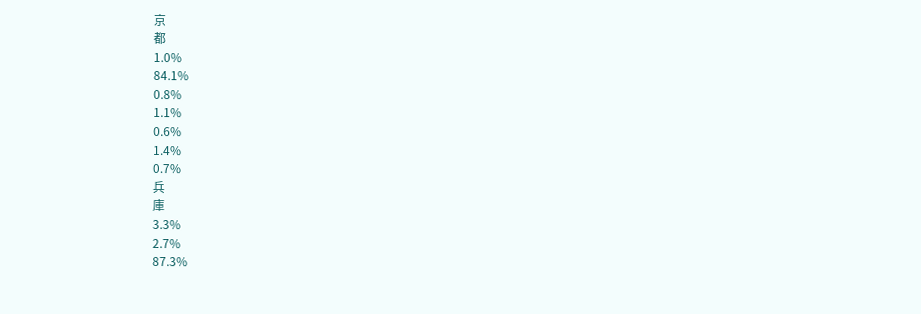京
都
1.0%
84.1%
0.8%
1.1%
0.6%
1.4%
0.7%
兵
庫
3.3%
2.7%
87.3%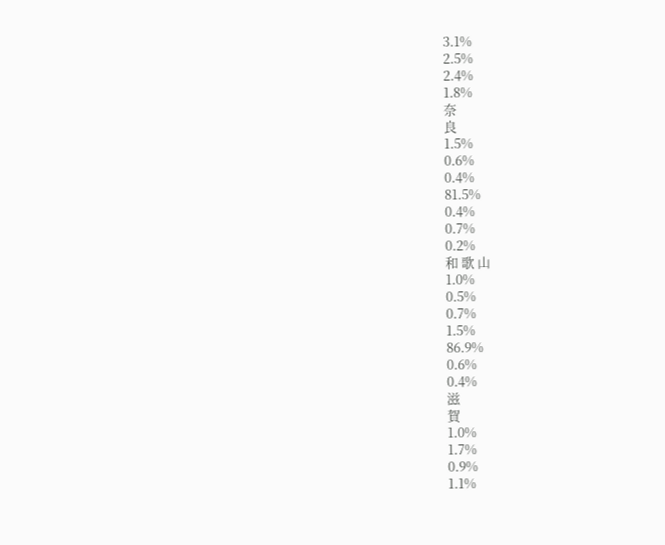3.1%
2.5%
2.4%
1.8%
奈
良
1.5%
0.6%
0.4%
81.5%
0.4%
0.7%
0.2%
和 歌 山
1.0%
0.5%
0.7%
1.5%
86.9%
0.6%
0.4%
滋
賀
1.0%
1.7%
0.9%
1.1%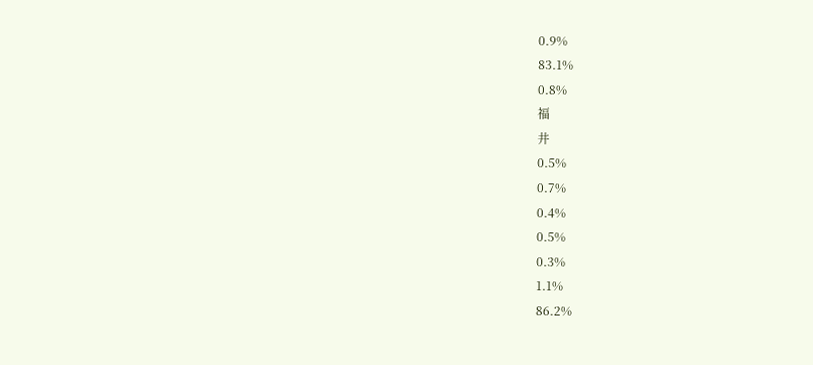0.9%
83.1%
0.8%
福
井
0.5%
0.7%
0.4%
0.5%
0.3%
1.1%
86.2%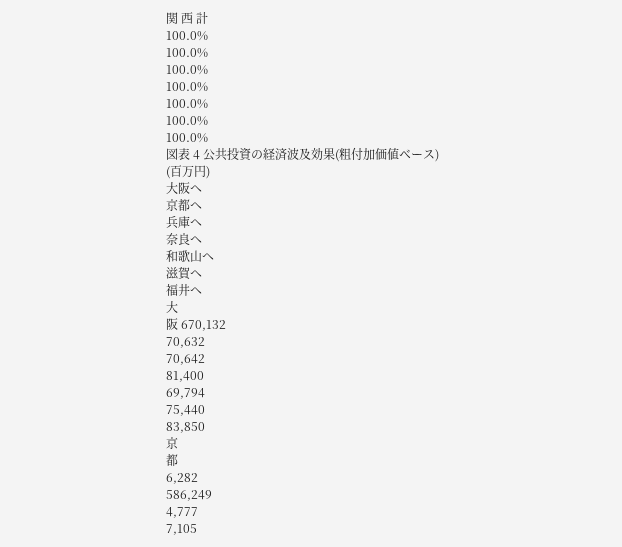関 西 計
100.0%
100.0%
100.0%
100.0%
100.0%
100.0%
100.0%
図表 4 公共投資の経済波及効果(粗付加価値ベース)
(百万円)
大阪へ
京都へ
兵庫へ
奈良へ
和歌山へ
滋賀へ
福井へ
大
阪 670,132
70,632
70,642
81,400
69,794
75,440
83,850
京
都
6,282
586,249
4,777
7,105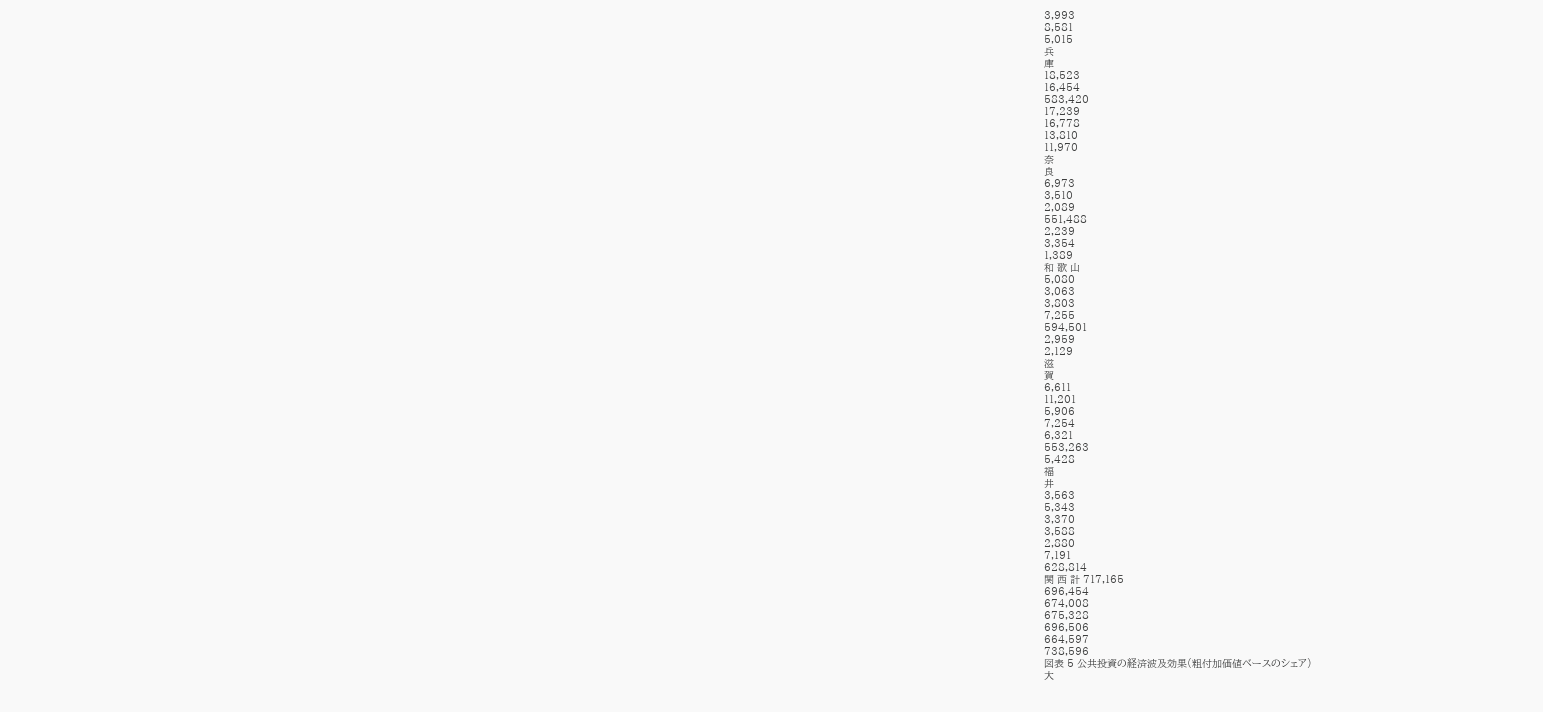3,993
8,581
5,015
兵
庫
18,523
16,454
583,420
17,239
16,778
13,810
11,970
奈
良
6,973
3,510
2,089
551,488
2,239
3,354
1,389
和 歌 山
5,080
3,063
3,803
7,255
594,501
2,959
2,129
滋
賀
6,611
11,201
5,906
7,254
6,321
553,263
5,428
福
井
3,563
5,343
3,370
3,588
2,880
7,191
628,814
関 西 計 717,165
696,454
674,008
675,328
696,506
664,597
738,596
図表 5 公共投資の経済波及効果(粗付加価値ベースのシェア)
大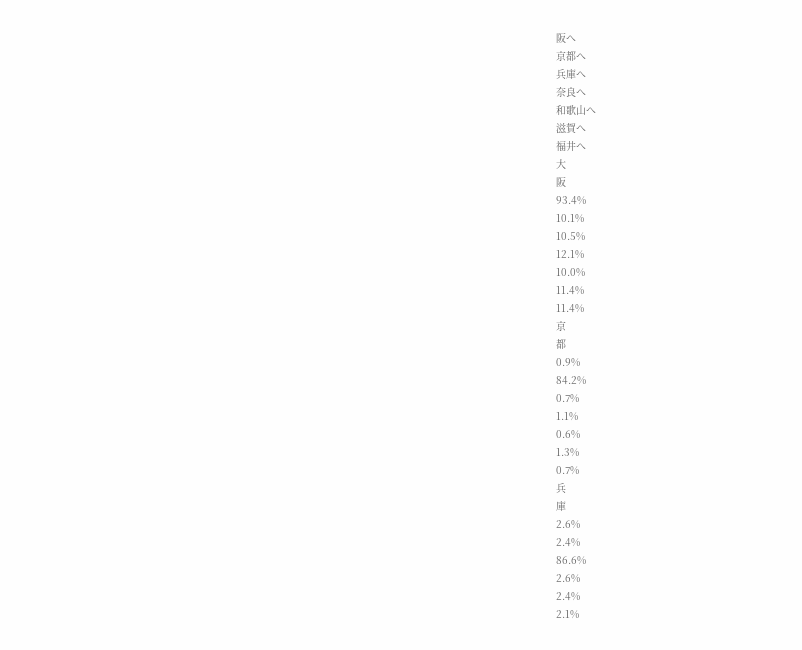阪へ
京都へ
兵庫へ
奈良へ
和歌山へ
滋賀へ
福井へ
大
阪
93.4%
10.1%
10.5%
12.1%
10.0%
11.4%
11.4%
京
都
0.9%
84.2%
0.7%
1.1%
0.6%
1.3%
0.7%
兵
庫
2.6%
2.4%
86.6%
2.6%
2.4%
2.1%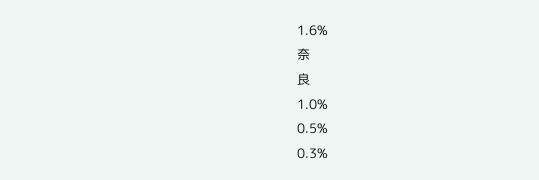1.6%
奈
良
1.0%
0.5%
0.3%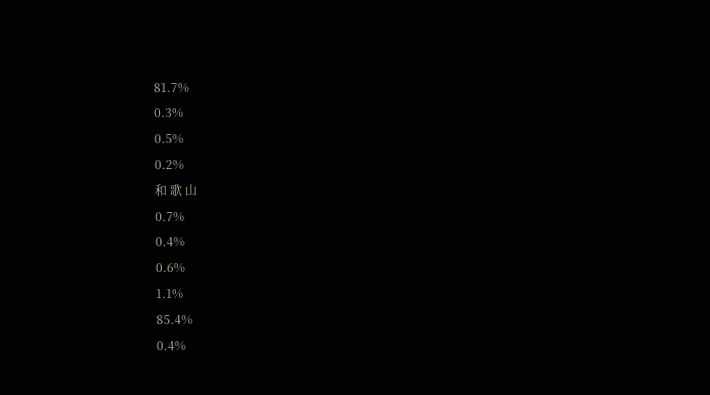81.7%
0.3%
0.5%
0.2%
和 歌 山
0.7%
0.4%
0.6%
1.1%
85.4%
0.4%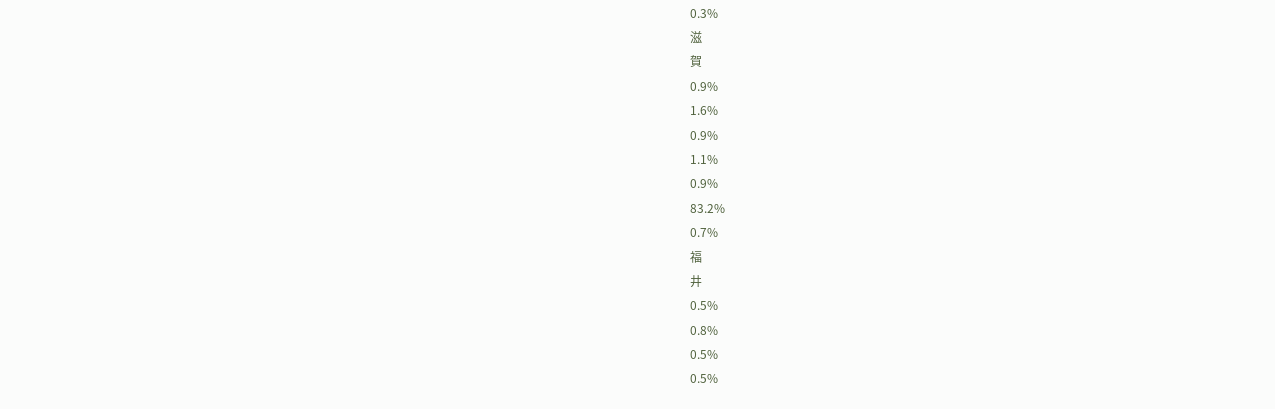0.3%
滋
賀
0.9%
1.6%
0.9%
1.1%
0.9%
83.2%
0.7%
福
井
0.5%
0.8%
0.5%
0.5%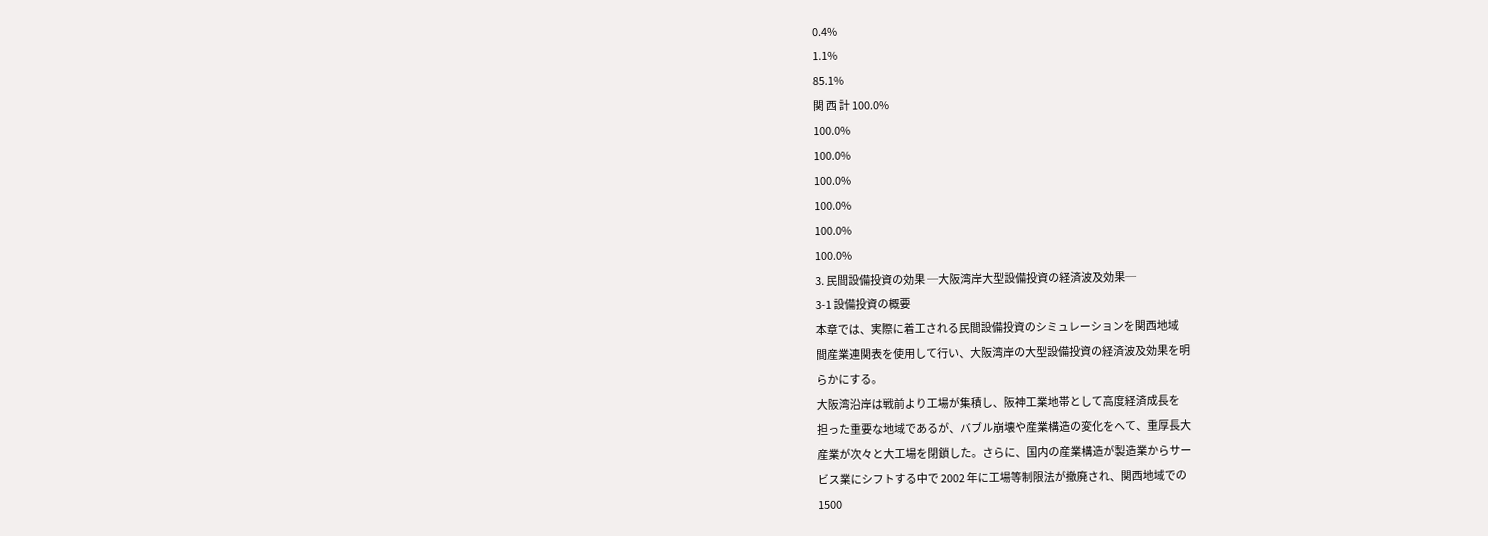0.4%
1.1%
85.1%
関 西 計 100.0%
100.0%
100.0%
100.0%
100.0%
100.0%
100.0%
3. 民間設備投資の効果 ─大阪湾岸大型設備投資の経済波及効果─
3-1 設備投資の概要
本章では、実際に着工される民間設備投資のシミュレーションを関西地域
間産業連関表を使用して行い、大阪湾岸の大型設備投資の経済波及効果を明
らかにする。
大阪湾沿岸は戦前より工場が集積し、阪神工業地帯として高度経済成長を
担った重要な地域であるが、バブル崩壊や産業構造の変化をへて、重厚長大
産業が次々と大工場を閉鎖した。さらに、国内の産業構造が製造業からサー
ビス業にシフトする中で 2002 年に工場等制限法が撤廃され、関西地域での
1500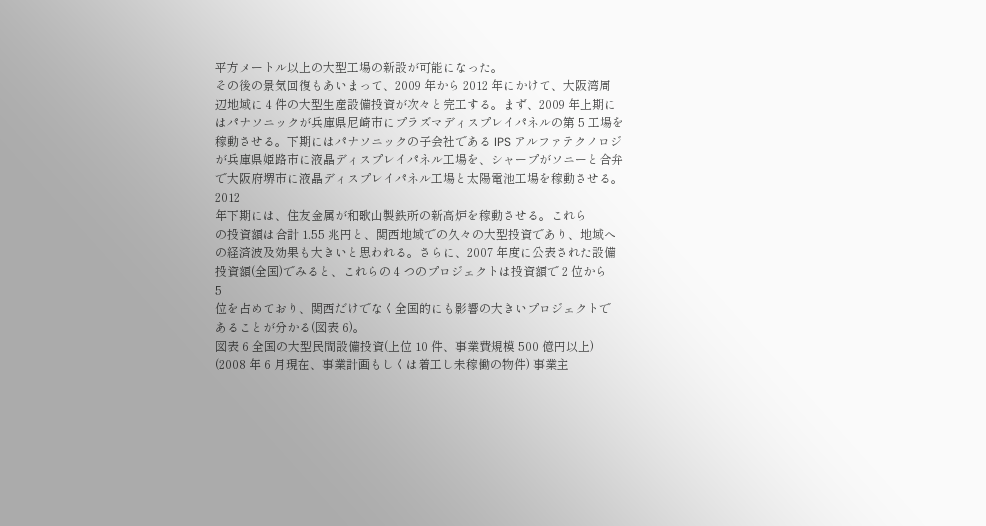平方メートル以上の大型工場の新設が可能になった。
その後の景気回復もあいまって、2009 年から 2012 年にかけて、大阪湾周
辺地域に 4 件の大型生産設備投資が次々と完工する。まず、2009 年上期に
はパナソニックが兵庫県尼崎市にプラズマディスプレイパネルの第 5 工場を
稼動させる。下期にはパナソニックの子会社である IPS アルファテクノロジ
が兵庫県姫路市に液晶ディスプレイパネル工場を、シャープがソニーと合弁
で大阪府堺市に液晶ディスプレイパネル工場と太陽電池工場を稼動させる。
2012
年下期には、住友金属が和歌山製鉄所の新高炉を稼動させる。これら
の投資額は合計 1.55 兆円と、関西地域での久々の大型投資であり、地域へ
の経済波及効果も大きいと思われる。さらに、2007 年度に公表された設備
投資額(全国)でみると、これらの 4 つのプロジェクトは投資額で 2 位から
5
位を占めており、関西だけでなく全国的にも影響の大きいプロジェクトで
あることが分かる(図表 6)。
図表 6 全国の大型民間設備投資(上位 10 件、事業費規模 500 億円以上)
(2008 年 6 月現在、事業計画もしくは着工し未稼働の物件) 事業主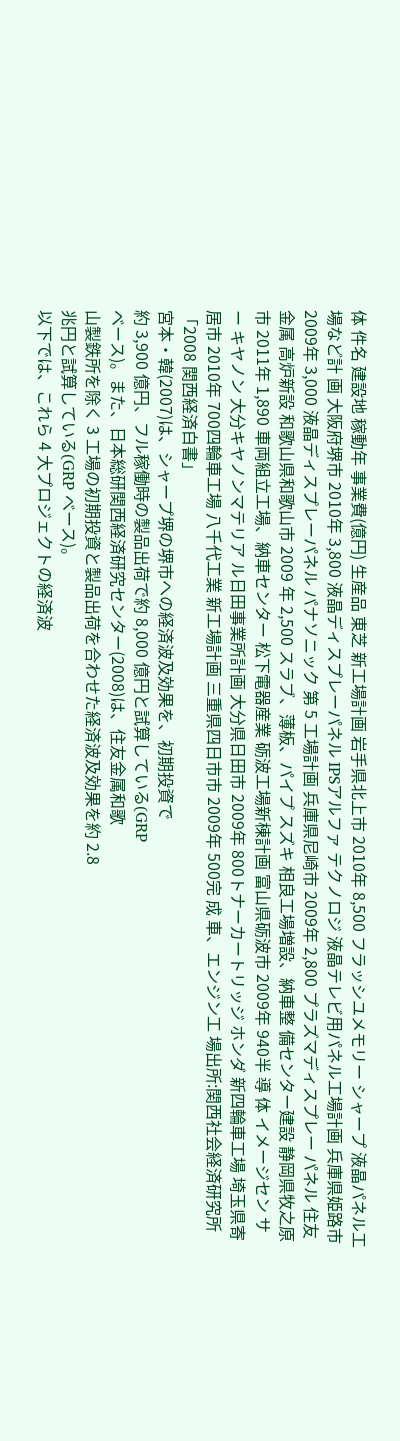体 件名 建設地 稼動年 事業費(億円) 生産品 東芝 新工場計画 岩手県北上市 2010年 8,500 フラッシユメモリー シャープ 液晶パネル工場など計 画 大阪府堺市 2010年 3,800 液晶ディスプレーパネル IPSアルファ テクノロジ 液晶テレビ用パネル工場計画 兵庫県姫路市 2009年 3,000 液晶ディスプレーパネル パナソニック 第 5 工場計画 兵庫県尼崎市 2009年 2,800 プラズマディスプレー パネル 住友金属 高炉新設 和歌山県和歌山市 2009 年 2,500 スラブ、薄板、パイプ スズキ 相良工場増設、納車整 備センター建設 静岡県牧之原市 2011年 1,890 車両組立工場、納車センター 松下電器産業 砺波工場新棟計画 富山県砺波市 2009年 940半 導 体 イメージセン サー キヤノン 大分キヤノンマテリア ル日田事業所計画 大分県日田市 2009年 800トナーカートリッジ ホンダ 新四輪車工場 埼玉県寄居市 2010年 700四輪車工場 八千代工業 新工場計画 三重県四日市市 2009年 500完 成 車、エンジン工 場出所:関西社会経済研究所「2008 関西経済白書」
宮本・韓(2007)は、シャープ堺の堺市への経済波及効果を、初期投資で
約 3,900 億円、フル稼働時の製品出荷で約 8,000 億円と試算している(GRP
ベース)。また、日本総研関西経済研究センター(2008)は、住友金属和歌
山製鉄所を除く 3 工場の初期投資と製品出荷を合わせた経済波及効果を約 2.8
兆円と試算している(GRP べース)。
以下では、これら 4 大プロジェクトの経済波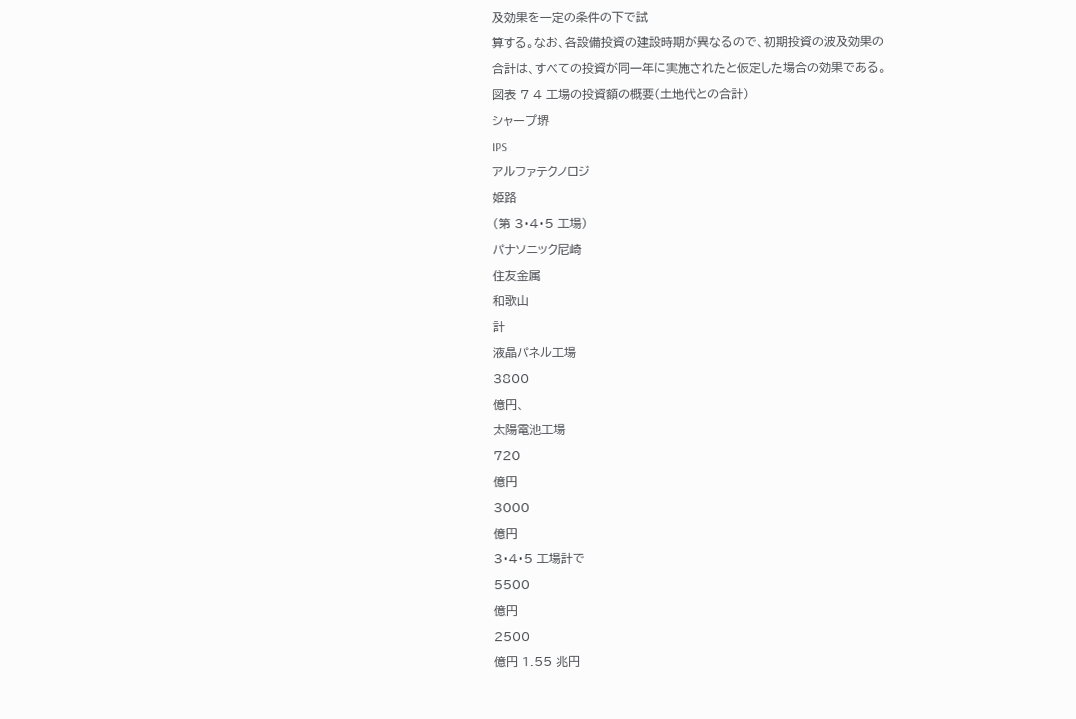及効果を一定の条件の下で試
算する。なお、各設備投資の建設時期が異なるので、初期投資の波及効果の
合計は、すべての投資が同一年に実施されたと仮定した場合の効果である。
図表 7 4 工場の投資額の概要(土地代との合計)
シャープ堺
IPS
アルファテクノロジ
姫路
(第 3・4・5 工場)
パナソニック尼崎
住友金属
和歌山
計
液晶パネル工場
3800
億円、
太陽電池工場
720
億円
3000
億円
3・4・5 工場計で
5500
億円
2500
億円 1.55 兆円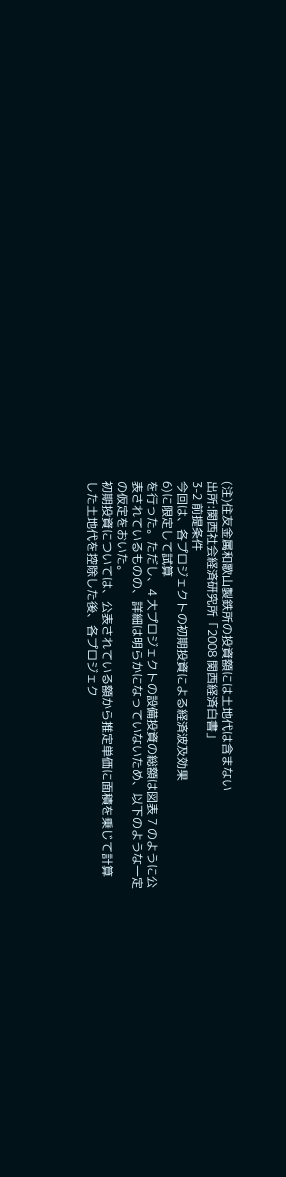(注)住友金属和歌山製鉄所の投資額には土地代は含まない
出所:関西社会経済研究所「2008 関西経済白書」
3-2 前提条件
今回は、各プロジェクトの初期投資による経済波及効果
6)に限定して試算
を行った。ただし、4 大プロジェクトの設備投資の総額は図表 7 のように公
表されているものの、詳細は明らかになっていないため、以下のような一定
の仮定をおいた。
初期投資については、公表されている額から推定単価に面積を乗じて計算
した土地代を控除した後、各プロジェク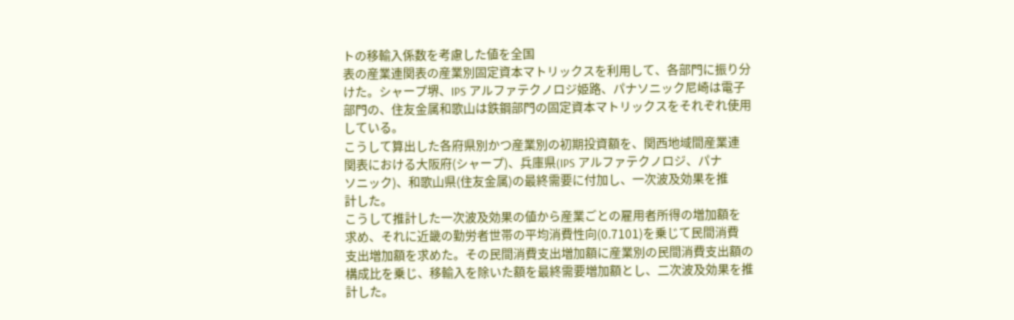トの移輸入係数を考慮した値を全国
表の産業連関表の産業別固定資本マトリックスを利用して、各部門に振り分
けた。シャープ堺、IPS アルファテクノロジ姫路、パナソニック尼崎は電子
部門の、住友金属和歌山は鉄鋼部門の固定資本マトリックスをそれぞれ使用
している。
こうして算出した各府県別かつ産業別の初期投資額を、関西地域間産業連
関表における大阪府(シャープ)、兵庫県(IPS アルファテクノロジ、パナ
ソニック)、和歌山県(住友金属)の最終需要に付加し、一次波及効果を推
計した。
こうして推計した一次波及効果の値から産業ごとの雇用者所得の増加額を
求め、それに近畿の勤労者世帯の平均消費性向(0.7101)を乗じて民間消費
支出増加額を求めた。その民間消費支出増加額に産業別の民間消費支出額の
構成比を乗じ、移輸入を除いた額を最終需要増加額とし、二次波及効果を推
計した。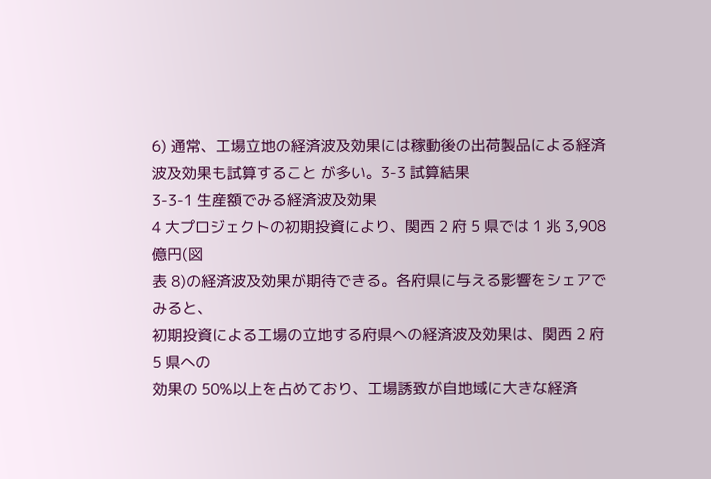6) 通常、工場立地の経済波及効果には稼動後の出荷製品による経済波及効果も試算すること が多い。3-3 試算結果
3-3-1 生産額でみる経済波及効果
4 大プロジェクトの初期投資により、関西 2 府 5 県では 1 兆 3,908 億円(図
表 8)の経済波及効果が期待できる。各府県に与える影響をシェアでみると、
初期投資による工場の立地する府県への経済波及効果は、関西 2 府 5 県への
効果の 50%以上を占めており、工場誘致が自地域に大きな経済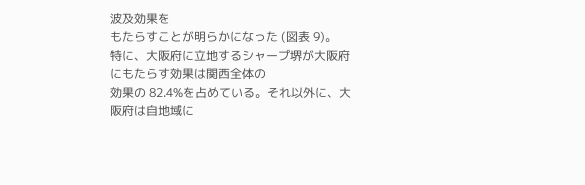波及効果を
もたらすことが明らかになった (図表 9)。
特に、大阪府に立地するシャープ堺が大阪府にもたらす効果は関西全体の
効果の 82.4%を占めている。それ以外に、大阪府は自地域に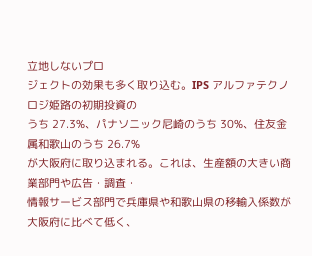立地しないプロ
ジェクトの効果も多く取り込む。IPS アルファテクノロジ姫路の初期投資の
うち 27.3%、パナソニック尼崎のうち 30%、住友金属和歌山のうち 26.7%
が大阪府に取り込まれる。これは、生産額の大きい商業部門や広告・調査・
情報サービス部門で兵庫県や和歌山県の移輸入係数が大阪府に比べて低く、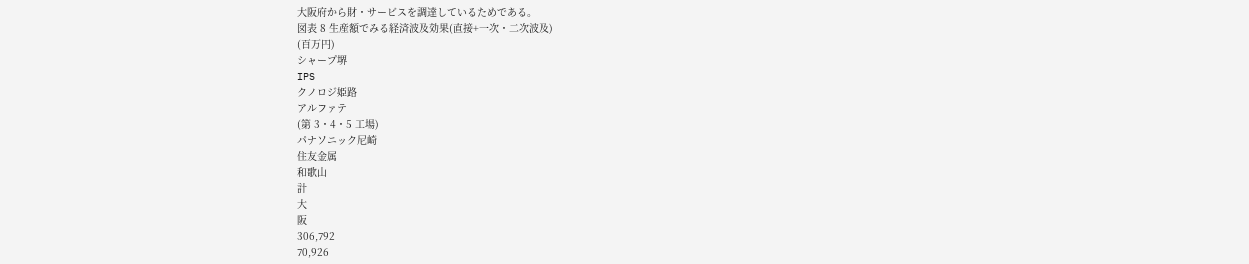大阪府から財・サービスを調達しているためである。
図表 8 生産額でみる経済波及効果(直接+一次・二次波及)
(百万円)
シャープ堺
IPS
クノロジ姫路
アルファテ
(第 3・4・5 工場)
パナソニック尼崎
住友金属
和歌山
計
大
阪
306,792
70,926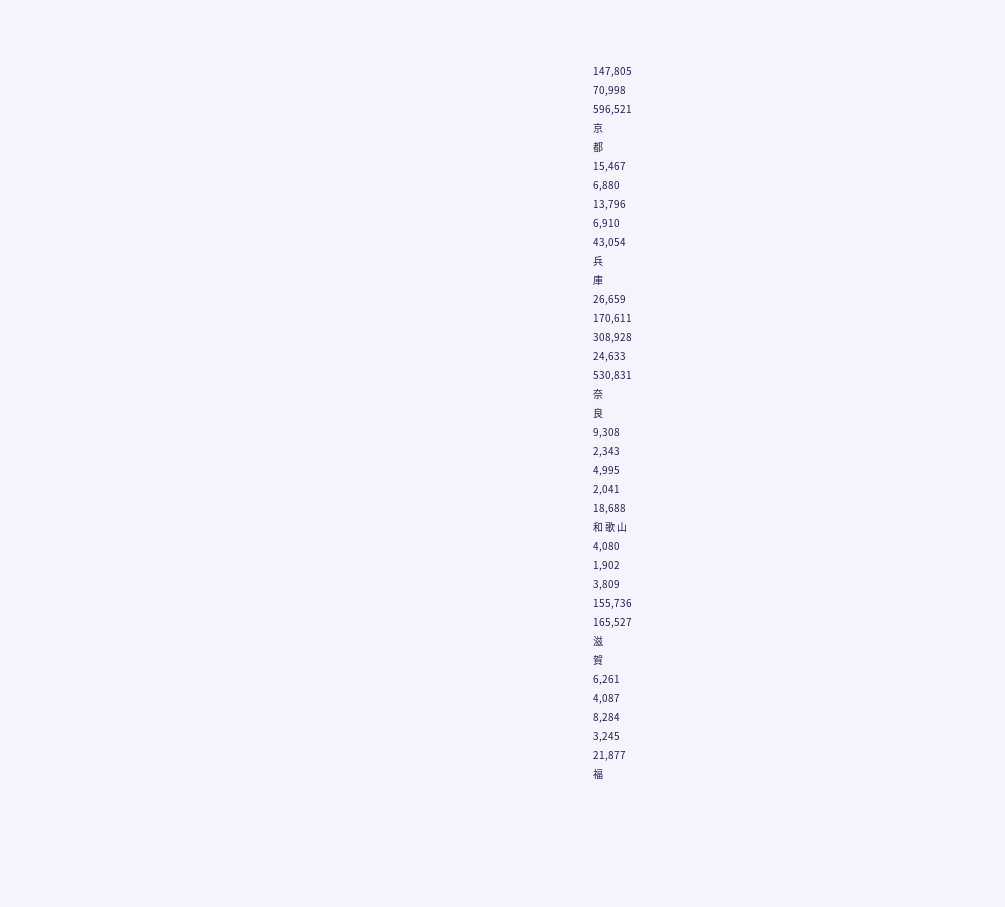147,805
70,998
596,521
京
都
15,467
6,880
13,796
6,910
43,054
兵
庫
26,659
170,611
308,928
24,633
530,831
奈
良
9,308
2,343
4,995
2,041
18,688
和 歌 山
4,080
1,902
3,809
155,736
165,527
滋
賀
6,261
4,087
8,284
3,245
21,877
福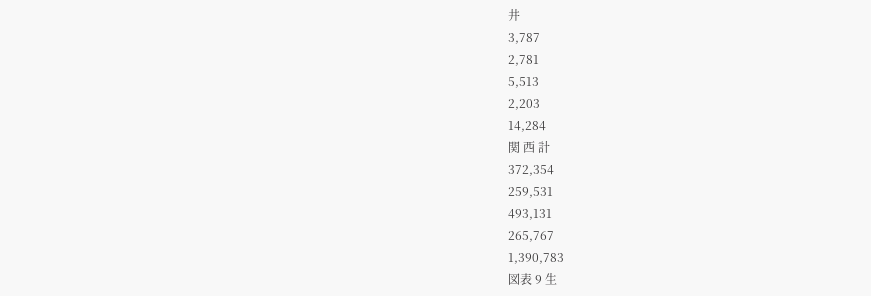井
3,787
2,781
5,513
2,203
14,284
関 西 計
372,354
259,531
493,131
265,767
1,390,783
図表 9 生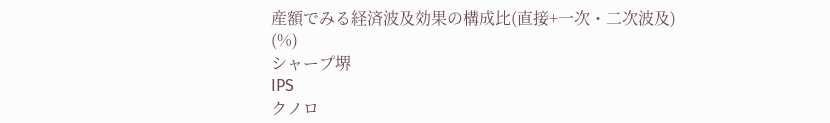産額でみる経済波及効果の構成比(直接+一次・二次波及)
(%)
シャープ堺
IPS
クノロ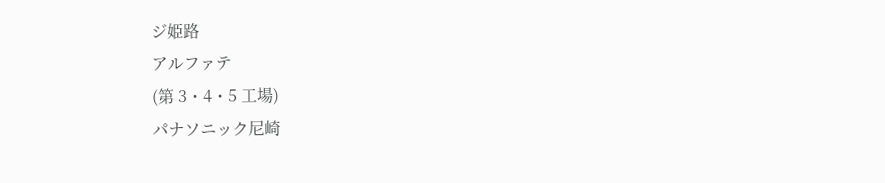ジ姫路
アルファテ
(第 3・4・5 工場)
パナソニック尼崎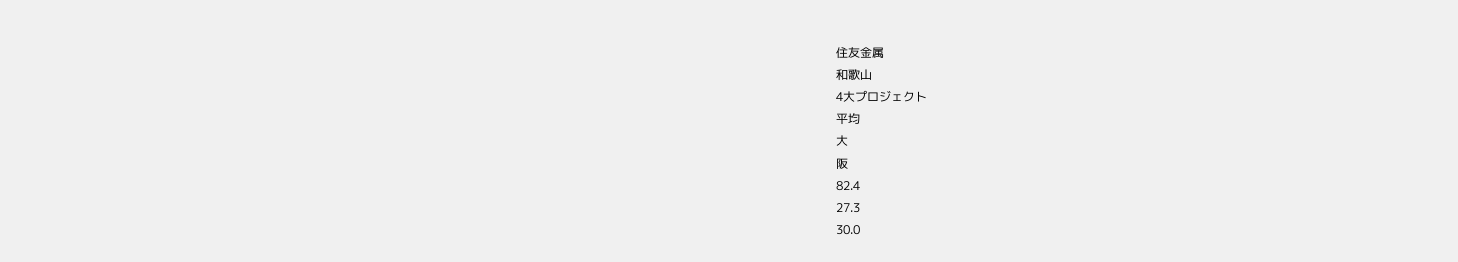住友金属
和歌山
4大プロジェクト
平均
大
阪
82.4
27.3
30.0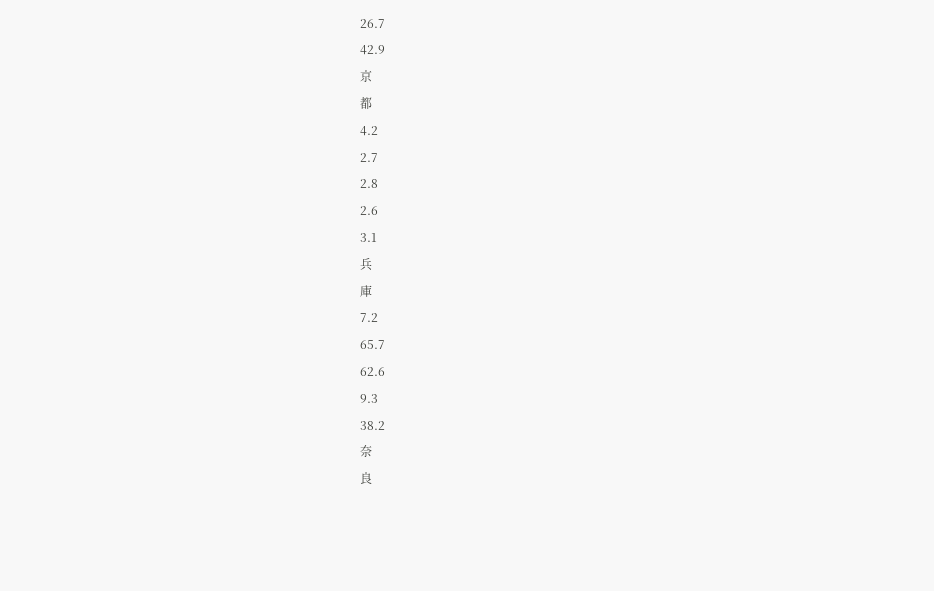26.7
42.9
京
都
4.2
2.7
2.8
2.6
3.1
兵
庫
7.2
65.7
62.6
9.3
38.2
奈
良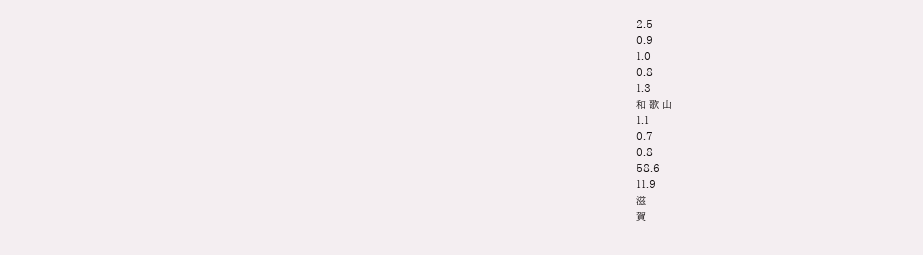2.5
0.9
1.0
0.8
1.3
和 歌 山
1.1
0.7
0.8
58.6
11.9
滋
賀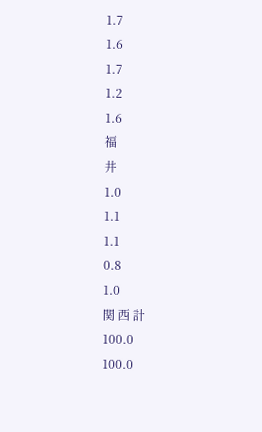1.7
1.6
1.7
1.2
1.6
福
井
1.0
1.1
1.1
0.8
1.0
関 西 計
100.0
100.0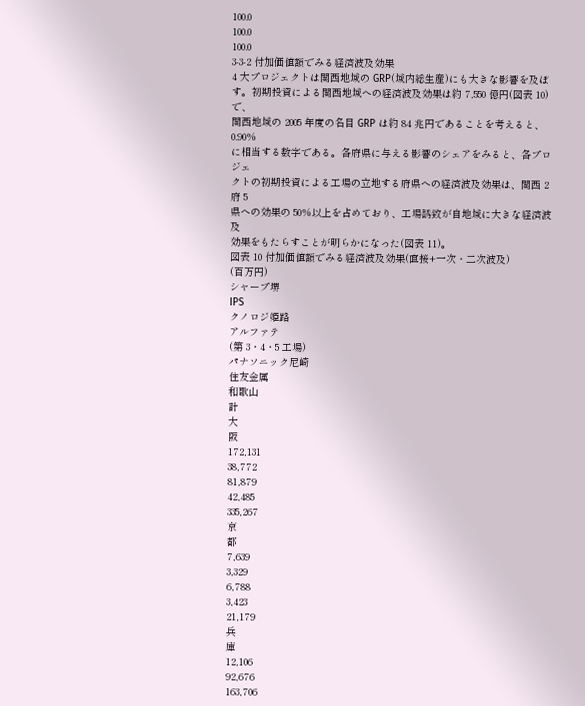100.0
100.0
100.0
3-3-2 付加価値額でみる経済波及効果
4 大プロジェクトは関西地域の GRP(域内総生産)にも大きな影響を及ぼ
す。初期投資による関西地域への経済波及効果は約 7,550 億円(図表 10)で、
関西地域の 2005 年度の名目 GRP は約 84 兆円であることを考えると、0.90%
に相当する数字である。各府県に与える影響のシェアをみると、各プロジェ
クトの初期投資による工場の立地する府県への経済波及効果は、関西 2 府 5
県への効果の 50%以上を占めており、工場誘致が自地域に大きな経済波及
効果をもたらすことが明らかになった(図表 11)。
図表 10 付加価値額でみる経済波及効果(直接+一次・二次波及)
(百万円)
シャープ堺
IPS
クノロジ姫路
アルファテ
(第 3・4・5 工場)
パナソニック尼崎
住友金属
和歌山
計
大
阪
172,131
38,772
81,879
42,485
335,267
京
都
7,639
3,329
6,788
3,423
21,179
兵
庫
12,106
92,676
163,706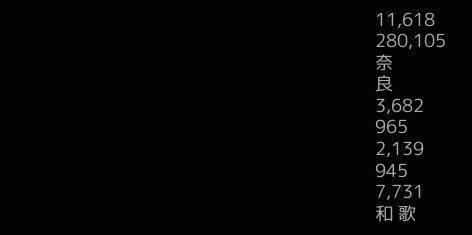11,618
280,105
奈
良
3,682
965
2,139
945
7,731
和 歌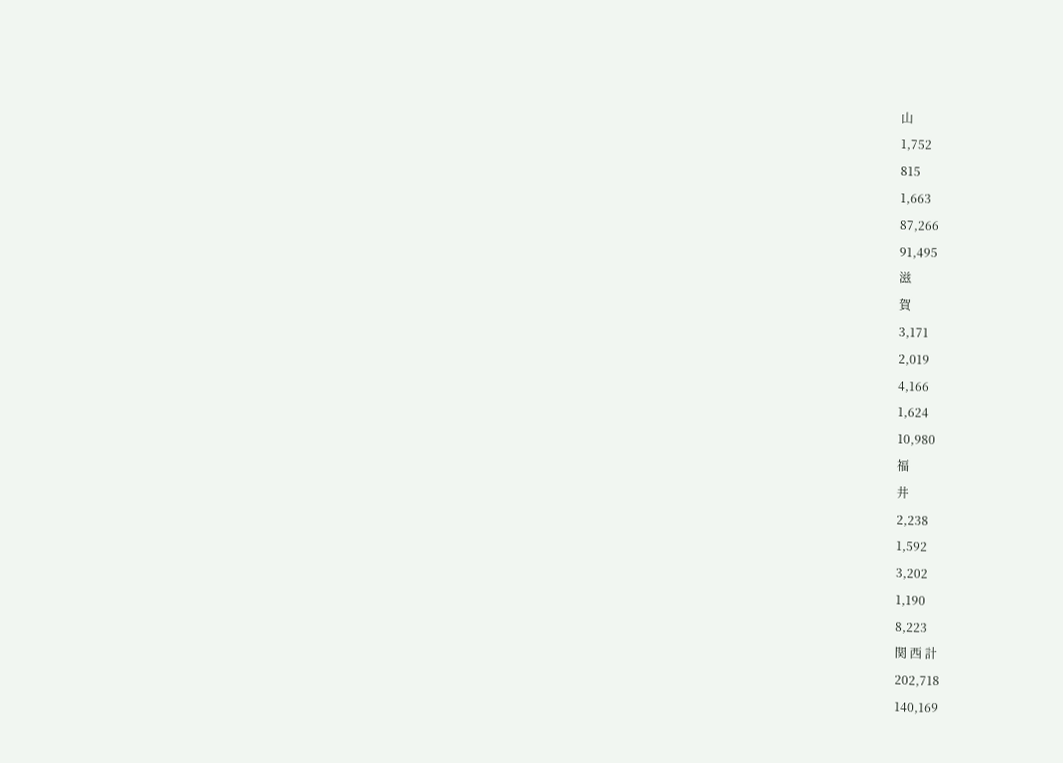山
1,752
815
1,663
87,266
91,495
滋
賀
3,171
2,019
4,166
1,624
10,980
福
井
2,238
1,592
3,202
1,190
8,223
関 西 計
202,718
140,169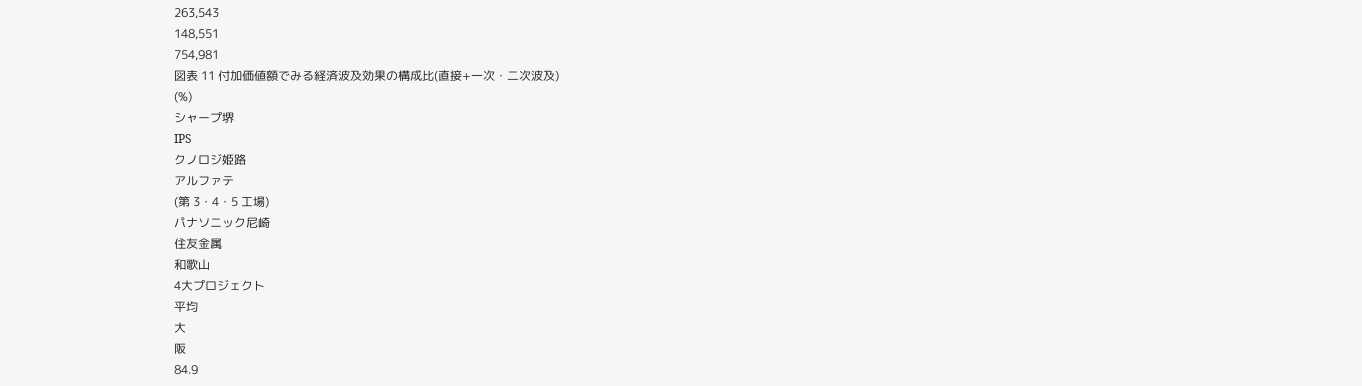263,543
148,551
754,981
図表 11 付加価値額でみる経済波及効果の構成比(直接+一次・二次波及)
(%)
シャープ堺
IPS
クノロジ姫路
アルファテ
(第 3・4・5 工場)
パナソニック尼崎
住友金属
和歌山
4大プロジェクト
平均
大
阪
84.9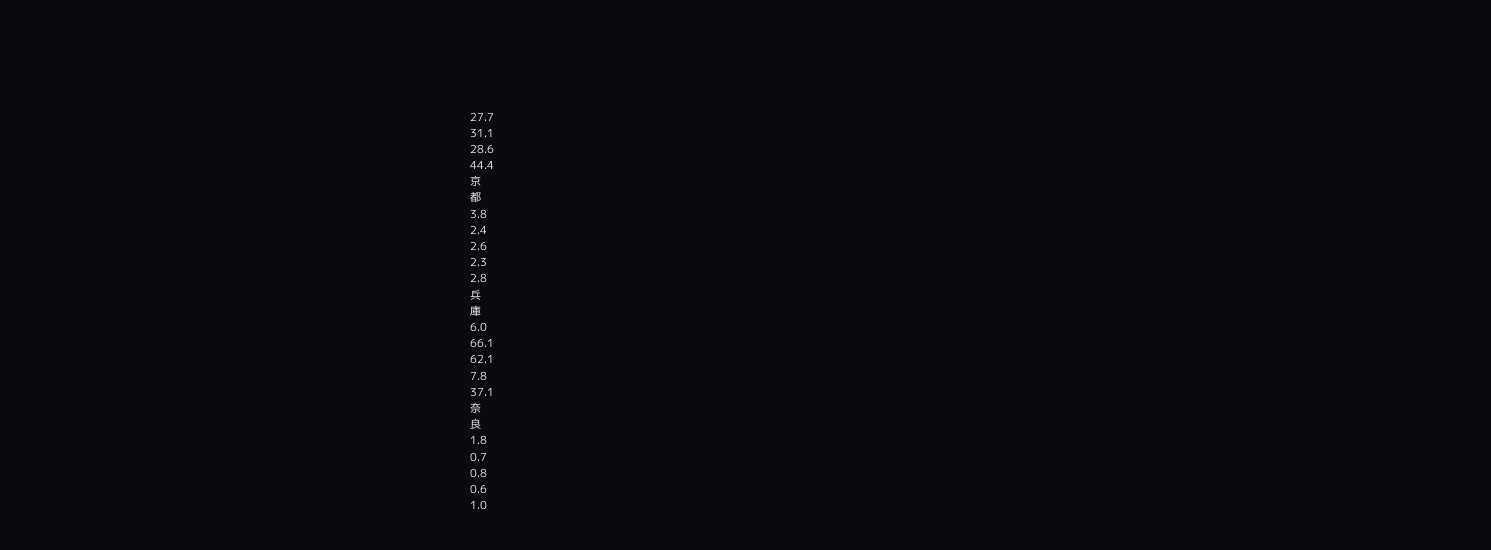27.7
31.1
28.6
44.4
京
都
3.8
2.4
2.6
2.3
2.8
兵
庫
6.0
66.1
62.1
7.8
37.1
奈
良
1.8
0.7
0.8
0.6
1.0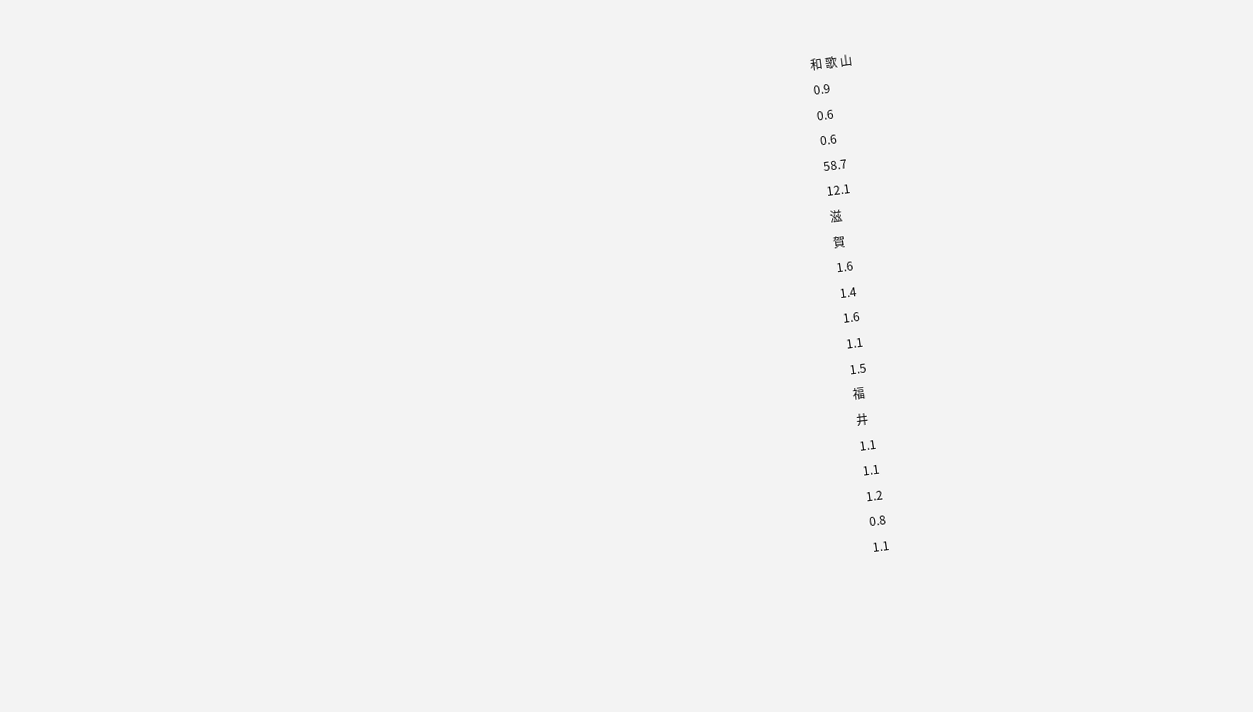和 歌 山
0.9
0.6
0.6
58.7
12.1
滋
賀
1.6
1.4
1.6
1.1
1.5
福
井
1.1
1.1
1.2
0.8
1.1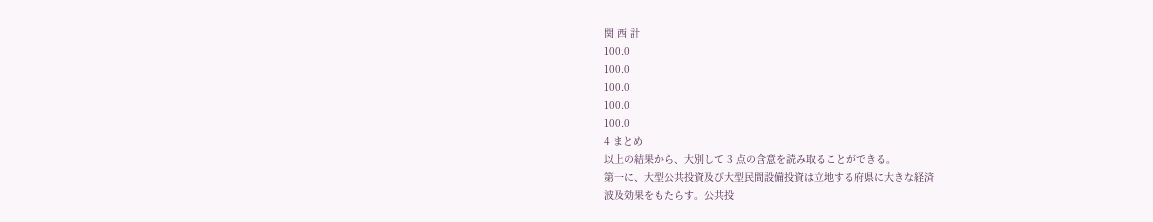関 西 計
100.0
100.0
100.0
100.0
100.0
4 まとめ
以上の結果から、大別して 3 点の含意を読み取ることができる。
第一に、大型公共投資及び大型民間設備投資は立地する府県に大きな経済
波及効果をもたらす。公共投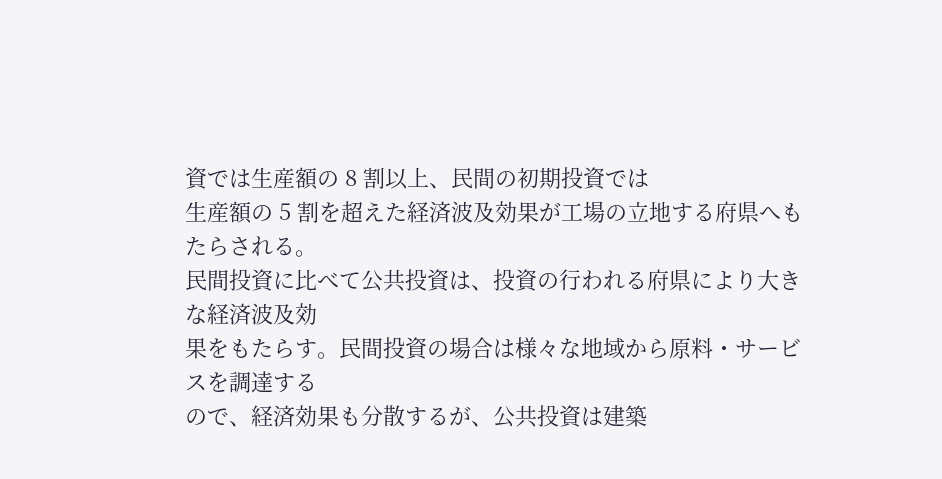資では生産額の 8 割以上、民間の初期投資では
生産額の 5 割を超えた経済波及効果が工場の立地する府県へもたらされる。
民間投資に比べて公共投資は、投資の行われる府県により大きな経済波及効
果をもたらす。民間投資の場合は様々な地域から原料・サービスを調達する
ので、経済効果も分散するが、公共投資は建築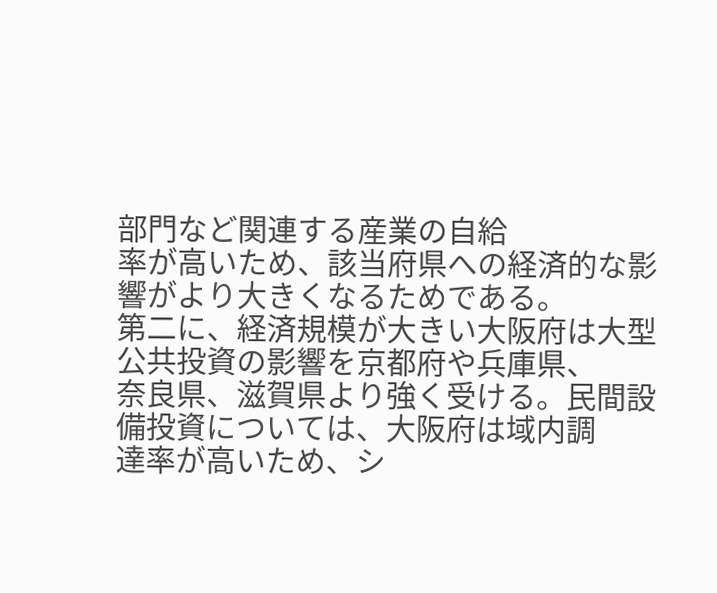部門など関連する産業の自給
率が高いため、該当府県への経済的な影響がより大きくなるためである。
第二に、経済規模が大きい大阪府は大型公共投資の影響を京都府や兵庫県、
奈良県、滋賀県より強く受ける。民間設備投資については、大阪府は域内調
達率が高いため、シ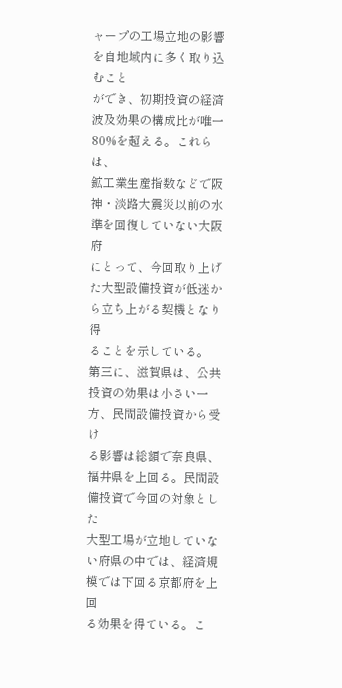ャープの工場立地の影響を自地域内に多く取り込むこと
ができ、初期投資の経済波及効果の構成比が唯一 80%を超える。これらは、
鉱工業生産指数などで阪神・淡路大震災以前の水準を回復していない大阪府
にとって、今回取り上げた大型設備投資が低迷から立ち上がる契機となり得
ることを示している。
第三に、滋賀県は、公共投資の効果は小さい一方、民間設備投資から受け
る影響は総額で奈良県、福井県を上回る。民間設備投資で今回の対象とした
大型工場が立地していない府県の中では、経済規模では下回る京都府を上回
る効果を得ている。こ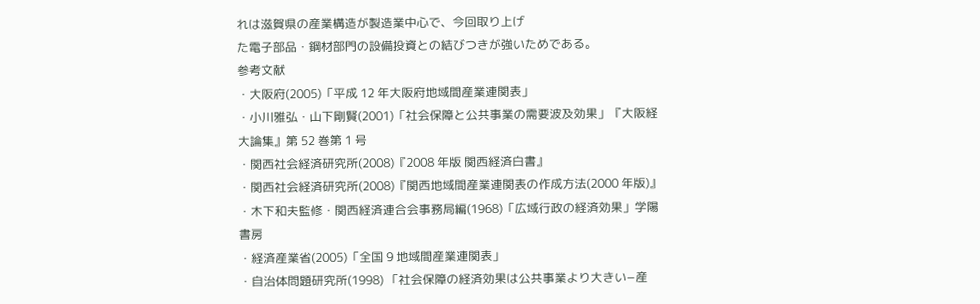れは滋賀県の産業構造が製造業中心で、今回取り上げ
た電子部品・鋼材部門の設備投資との結びつきが強いためである。
参考文献
・大阪府(2005)「平成 12 年大阪府地域間産業連関表」
・小川雅弘・山下剛賢(2001)「社会保障と公共事業の需要波及効果」『大阪経
大論集』第 52 巻第 1 号
・関西社会経済研究所(2008)『2008 年版 関西経済白書』
・関西社会経済研究所(2008)『関西地域間産業連関表の作成方法(2000 年版)』
・木下和夫監修・関西経済連合会事務局編(1968)「広域行政の経済効果」学陽
書房
・経済産業省(2005)「全国 9 地域間産業連関表」
・自治体問題研究所(1998) 「社会保障の経済効果は公共事業より大きい−産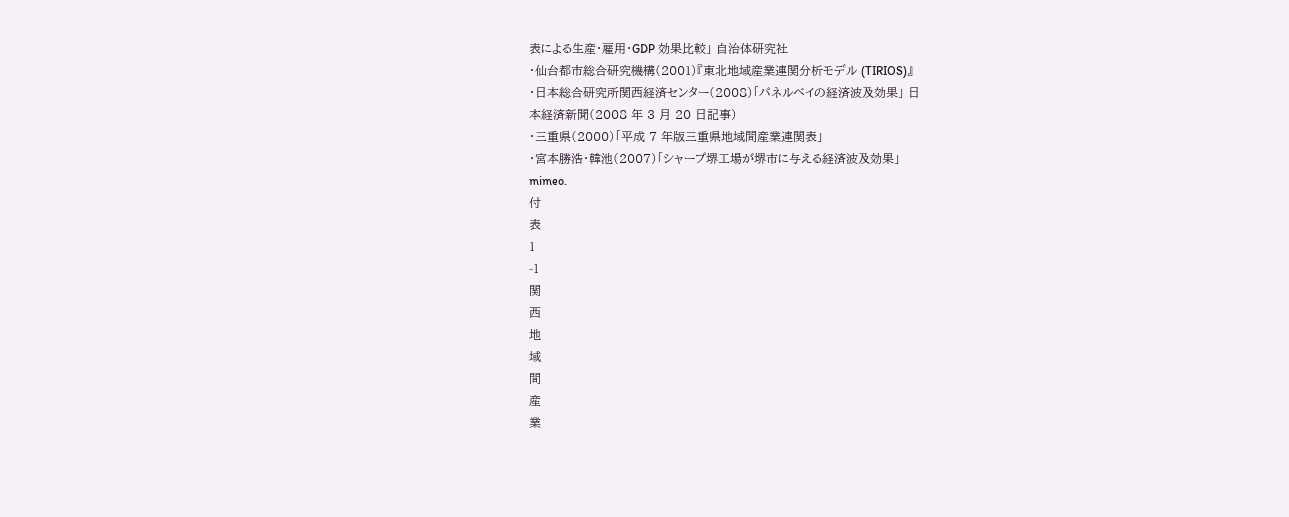表による生産・雇用・GDP 効果比較」 自治体研究社
・仙台都市総合研究機構(2001)『東北地域産業連関分析モデル (TIRIOS)』
・日本総合研究所関西経済センター(2008)「パネルベイの経済波及効果」 日
本経済新聞(2008 年 3 月 20 日記事)
・三重県(2000)「平成 7 年版三重県地域間産業連関表」
・宮本勝浩・韓池(2007)「シャープ堺工場が堺市に与える経済波及効果」
mimeo.
付
表
1
-1
関
西
地
域
間
産
業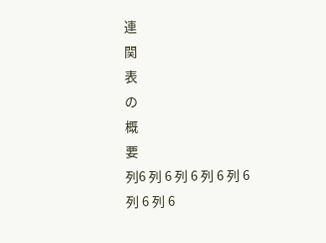連
関
表
の
概
要
列6 列 6 列 6 列 6 列 6 列 6 列 6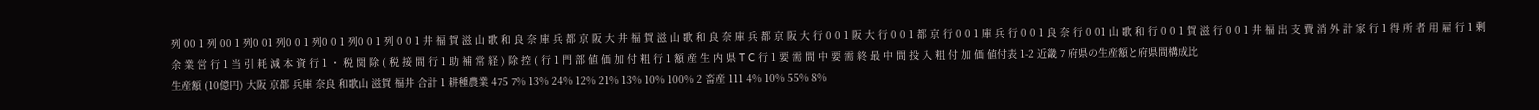列 00 1 列 00 1 列0 01 列0 0 1 列0 0 1 列0 0 1 列 0 0 1 井 福 賀 滋 山 歌 和 良 奈 庫 兵 都 京 阪 大 井 福 賀 滋 山 歌 和 良 奈 庫 兵 都 京 阪 大 行 0 0 1 阪 大 行 0 0 1 都 京 行 0 0 1 庫 兵 行 0 0 1 良 奈 行 0 01 山 歌 和 行 0 0 1 賀 滋 行 0 0 1 井 福 出 支 費 消 外 計 家 行 1 得 所 者 用 雇 行 1 剰 余 業 営 行 1 当 引 耗 減 本 資 行 1 ・ 税 関 除 ( 税 接 間 行 1 助 補 常 経 ) 除 控 ( 行 1 門 部 値 価 加 付 粗 行 1 額 産 生 内 県 T C 行 1 要 需 間 中 要 需 終 最 中 間 投 入 粗 付 加 価 値付表 1-2 近畿 7 府県の生産額と府県間構成比
生産額 (10億円) 大阪 京都 兵庫 奈良 和歌山 滋賀 福井 合計 1 耕種農業 475 7% 13% 24% 12% 21% 13% 10% 100% 2 畜産 111 4% 10% 55% 8%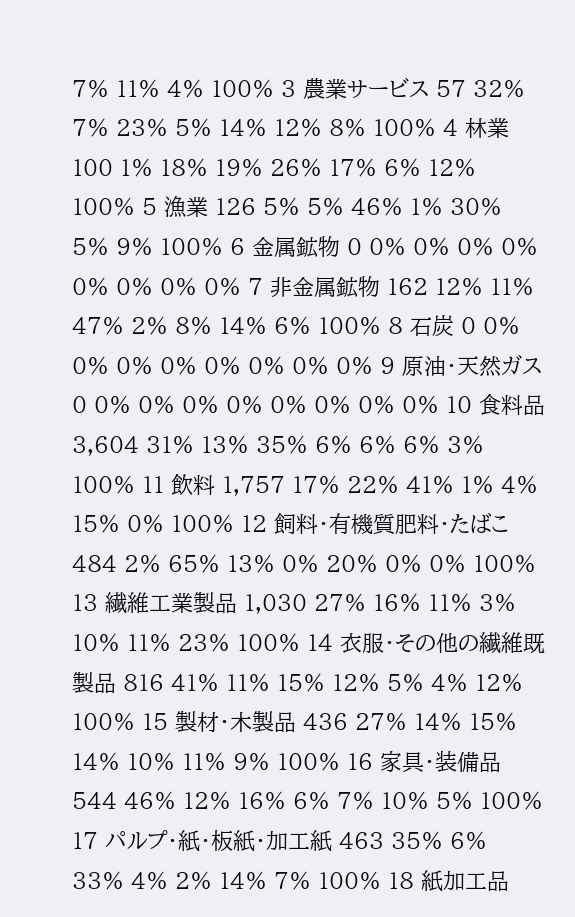7% 11% 4% 100% 3 農業サービス 57 32% 7% 23% 5% 14% 12% 8% 100% 4 林業 100 1% 18% 19% 26% 17% 6% 12% 100% 5 漁業 126 5% 5% 46% 1% 30% 5% 9% 100% 6 金属鉱物 0 0% 0% 0% 0% 0% 0% 0% 0% 7 非金属鉱物 162 12% 11% 47% 2% 8% 14% 6% 100% 8 石炭 0 0% 0% 0% 0% 0% 0% 0% 0% 9 原油・天然ガス 0 0% 0% 0% 0% 0% 0% 0% 0% 10 食料品 3,604 31% 13% 35% 6% 6% 6% 3% 100% 11 飲料 1,757 17% 22% 41% 1% 4% 15% 0% 100% 12 飼料・有機質肥料・たばこ 484 2% 65% 13% 0% 20% 0% 0% 100% 13 繊維工業製品 1,030 27% 16% 11% 3% 10% 11% 23% 100% 14 衣服・その他の繊維既製品 816 41% 11% 15% 12% 5% 4% 12% 100% 15 製材・木製品 436 27% 14% 15% 14% 10% 11% 9% 100% 16 家具・装備品 544 46% 12% 16% 6% 7% 10% 5% 100% 17 パルプ・紙・板紙・加工紙 463 35% 6% 33% 4% 2% 14% 7% 100% 18 紙加工品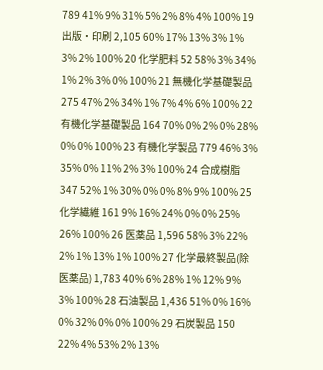789 41% 9% 31% 5% 2% 8% 4% 100% 19 出版・印刷 2,105 60% 17% 13% 3% 1% 3% 2% 100% 20 化学肥料 52 58% 3% 34% 1% 2% 3% 0% 100% 21 無機化学基礎製品 275 47% 2% 34% 1% 7% 4% 6% 100% 22 有機化学基礎製品 164 70% 0% 2% 0% 28% 0% 0% 100% 23 有機化学製品 779 46% 3% 35% 0% 11% 2% 3% 100% 24 合成樹脂 347 52% 1% 30% 0% 0% 8% 9% 100% 25 化学繊維 161 9% 16% 24% 0% 0% 25% 26% 100% 26 医薬品 1,596 58% 3% 22% 2% 1% 13% 1% 100% 27 化学最終製品(除医薬品) 1,783 40% 6% 28% 1% 12% 9% 3% 100% 28 石油製品 1,436 51% 0% 16% 0% 32% 0% 0% 100% 29 石炭製品 150 22% 4% 53% 2% 13%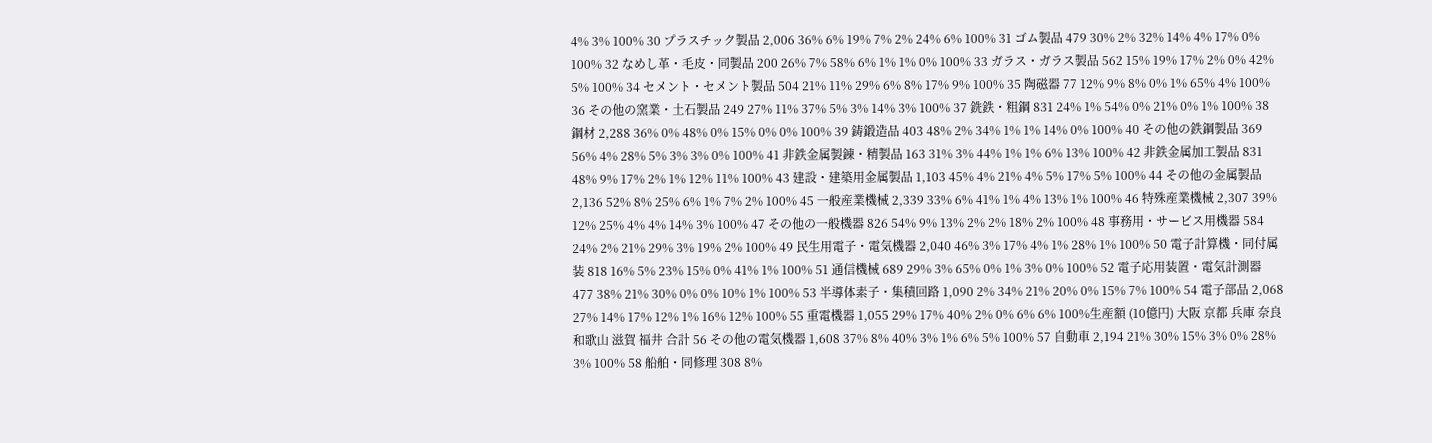4% 3% 100% 30 プラスチック製品 2,006 36% 6% 19% 7% 2% 24% 6% 100% 31 ゴム製品 479 30% 2% 32% 14% 4% 17% 0% 100% 32 なめし革・毛皮・同製品 200 26% 7% 58% 6% 1% 1% 0% 100% 33 ガラス・ガラス製品 562 15% 19% 17% 2% 0% 42% 5% 100% 34 セメント・セメント製品 504 21% 11% 29% 6% 8% 17% 9% 100% 35 陶磁器 77 12% 9% 8% 0% 1% 65% 4% 100% 36 その他の窯業・土石製品 249 27% 11% 37% 5% 3% 14% 3% 100% 37 銑鉄・粗鋼 831 24% 1% 54% 0% 21% 0% 1% 100% 38 鋼材 2,288 36% 0% 48% 0% 15% 0% 0% 100% 39 鋳鍛造品 403 48% 2% 34% 1% 1% 14% 0% 100% 40 その他の鉄鋼製品 369 56% 4% 28% 5% 3% 3% 0% 100% 41 非鉄金属製錬・精製品 163 31% 3% 44% 1% 1% 6% 13% 100% 42 非鉄金属加工製品 831 48% 9% 17% 2% 1% 12% 11% 100% 43 建設・建築用金属製品 1,103 45% 4% 21% 4% 5% 17% 5% 100% 44 その他の金属製品 2,136 52% 8% 25% 6% 1% 7% 2% 100% 45 一般産業機械 2,339 33% 6% 41% 1% 4% 13% 1% 100% 46 特殊産業機械 2,307 39% 12% 25% 4% 4% 14% 3% 100% 47 その他の一般機器 826 54% 9% 13% 2% 2% 18% 2% 100% 48 事務用・サービス用機器 584 24% 2% 21% 29% 3% 19% 2% 100% 49 民生用電子・電気機器 2,040 46% 3% 17% 4% 1% 28% 1% 100% 50 電子計算機・同付属装 818 16% 5% 23% 15% 0% 41% 1% 100% 51 通信機械 689 29% 3% 65% 0% 1% 3% 0% 100% 52 電子応用装置・電気計測器 477 38% 21% 30% 0% 0% 10% 1% 100% 53 半導体素子・集積回路 1,090 2% 34% 21% 20% 0% 15% 7% 100% 54 電子部品 2,068 27% 14% 17% 12% 1% 16% 12% 100% 55 重電機器 1,055 29% 17% 40% 2% 0% 6% 6% 100%生産額 (10億円) 大阪 京都 兵庫 奈良 和歌山 滋賀 福井 合計 56 その他の電気機器 1,608 37% 8% 40% 3% 1% 6% 5% 100% 57 自動車 2,194 21% 30% 15% 3% 0% 28% 3% 100% 58 船舶・同修理 308 8%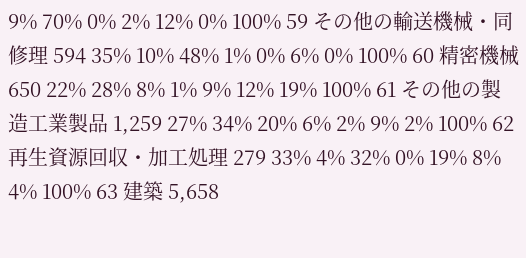9% 70% 0% 2% 12% 0% 100% 59 その他の輸送機械・同修理 594 35% 10% 48% 1% 0% 6% 0% 100% 60 精密機械 650 22% 28% 8% 1% 9% 12% 19% 100% 61 その他の製造工業製品 1,259 27% 34% 20% 6% 2% 9% 2% 100% 62 再生資源回収・加工処理 279 33% 4% 32% 0% 19% 8% 4% 100% 63 建築 5,658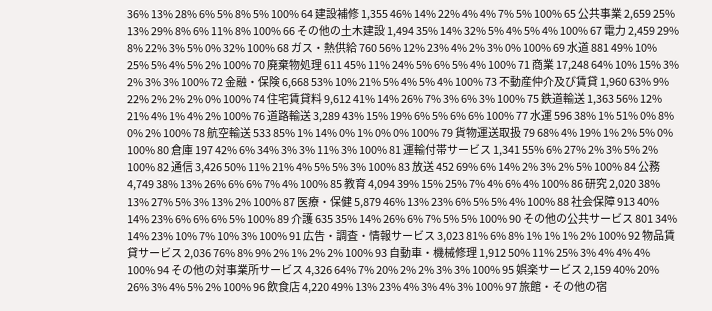36% 13% 28% 6% 5% 8% 5% 100% 64 建設補修 1,355 46% 14% 22% 4% 4% 7% 5% 100% 65 公共事業 2,659 25% 13% 29% 8% 6% 11% 8% 100% 66 その他の土木建設 1,494 35% 14% 32% 5% 4% 5% 4% 100% 67 電力 2,459 29% 8% 22% 3% 5% 0% 32% 100% 68 ガス・熱供給 760 56% 12% 23% 4% 2% 3% 0% 100% 69 水道 881 49% 10% 25% 5% 4% 5% 2% 100% 70 廃棄物処理 611 45% 11% 24% 5% 6% 5% 4% 100% 71 商業 17,248 64% 10% 15% 3% 2% 3% 3% 100% 72 金融・保険 6,668 53% 10% 21% 5% 4% 5% 4% 100% 73 不動産仲介及び賃貸 1,960 63% 9% 22% 2% 2% 2% 0% 100% 74 住宅賃貸料 9,612 41% 14% 26% 7% 3% 6% 3% 100% 75 鉄道輸送 1,363 56% 12% 21% 4% 1% 4% 2% 100% 76 道路輸送 3,289 43% 15% 19% 6% 5% 6% 6% 100% 77 水運 596 38% 1% 51% 0% 8% 0% 2% 100% 78 航空輸送 533 85% 1% 14% 0% 1% 0% 0% 100% 79 貨物運送取扱 79 68% 4% 19% 1% 2% 5% 0% 100% 80 倉庫 197 42% 6% 34% 3% 3% 11% 3% 100% 81 運輸付帯サービス 1,341 55% 6% 27% 2% 3% 5% 2% 100% 82 通信 3,426 50% 11% 21% 4% 5% 5% 3% 100% 83 放送 452 69% 6% 14% 2% 3% 2% 5% 100% 84 公務 4,749 38% 13% 26% 6% 6% 7% 4% 100% 85 教育 4,094 39% 15% 25% 7% 4% 6% 4% 100% 86 研究 2,020 38% 13% 27% 5% 3% 13% 2% 100% 87 医療・保健 5,879 46% 13% 23% 6% 5% 5% 4% 100% 88 社会保障 913 40% 14% 23% 6% 6% 6% 5% 100% 89 介護 635 35% 14% 26% 6% 7% 5% 5% 100% 90 その他の公共サービス 801 34% 14% 23% 10% 7% 10% 3% 100% 91 広告・調査・情報サービス 3,023 81% 6% 8% 1% 1% 1% 2% 100% 92 物品賃貸サービス 2,036 76% 8% 9% 2% 1% 2% 2% 100% 93 自動車・機械修理 1,912 50% 11% 25% 3% 4% 4% 4% 100% 94 その他の対事業所サービス 4,326 64% 7% 20% 2% 2% 3% 3% 100% 95 娯楽サービス 2,159 40% 20% 26% 3% 4% 5% 2% 100% 96 飲食店 4,220 49% 13% 23% 4% 3% 4% 3% 100% 97 旅館・その他の宿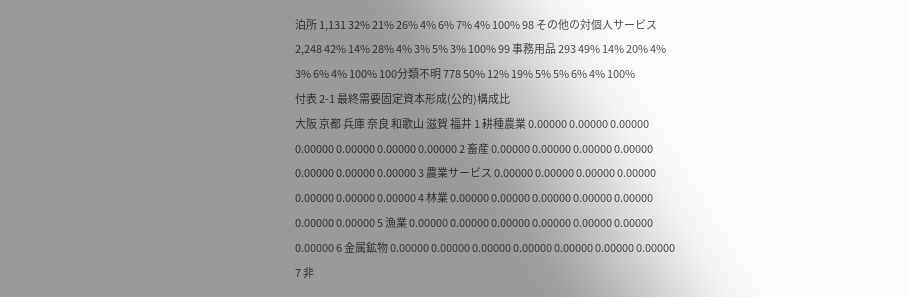泊所 1,131 32% 21% 26% 4% 6% 7% 4% 100% 98 その他の対個人サービス 2,248 42% 14% 28% 4% 3% 5% 3% 100% 99 事務用品 293 49% 14% 20% 4% 3% 6% 4% 100% 100分類不明 778 50% 12% 19% 5% 5% 6% 4% 100%
付表 2-1 最終需要固定資本形成(公的)構成比
大阪 京都 兵庫 奈良 和歌山 滋賀 福井 1 耕種農業 0.00000 0.00000 0.00000 0.00000 0.00000 0.00000 0.00000 2 畜産 0.00000 0.00000 0.00000 0.00000 0.00000 0.00000 0.00000 3 農業サービス 0.00000 0.00000 0.00000 0.00000 0.00000 0.00000 0.00000 4 林業 0.00000 0.00000 0.00000 0.00000 0.00000 0.00000 0.00000 5 漁業 0.00000 0.00000 0.00000 0.00000 0.00000 0.00000 0.00000 6 金属鉱物 0.00000 0.00000 0.00000 0.00000 0.00000 0.00000 0.00000 7 非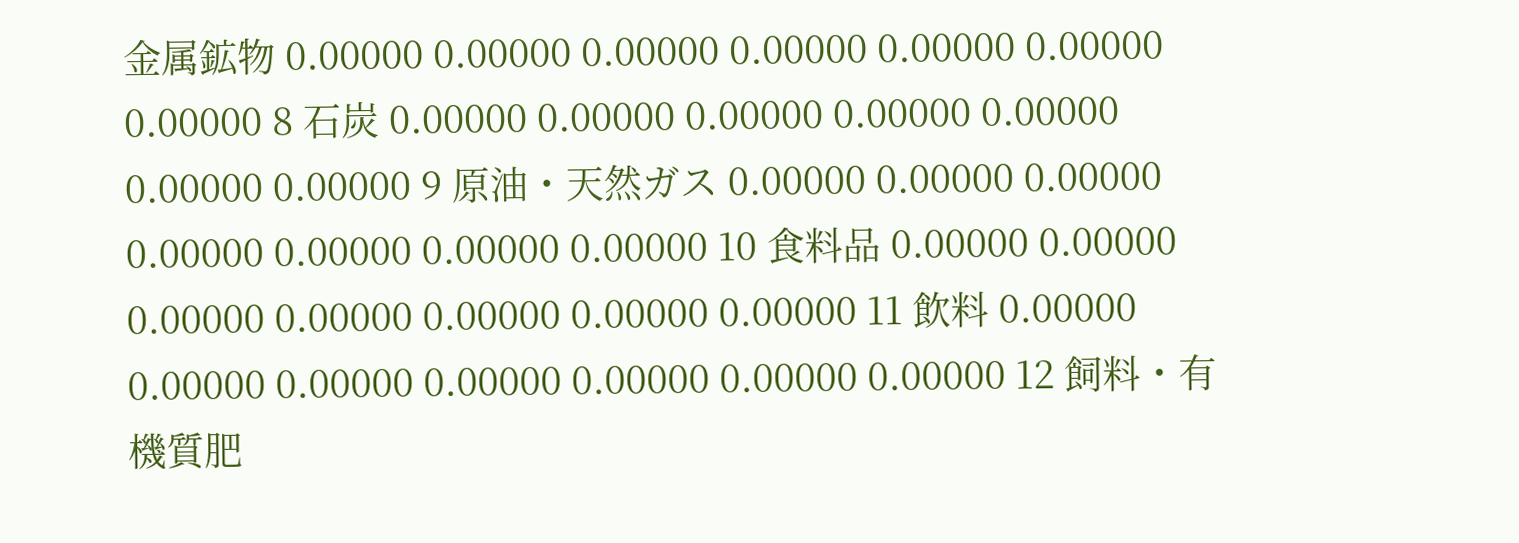金属鉱物 0.00000 0.00000 0.00000 0.00000 0.00000 0.00000 0.00000 8 石炭 0.00000 0.00000 0.00000 0.00000 0.00000 0.00000 0.00000 9 原油・天然ガス 0.00000 0.00000 0.00000 0.00000 0.00000 0.00000 0.00000 10 食料品 0.00000 0.00000 0.00000 0.00000 0.00000 0.00000 0.00000 11 飲料 0.00000 0.00000 0.00000 0.00000 0.00000 0.00000 0.00000 12 飼料・有機質肥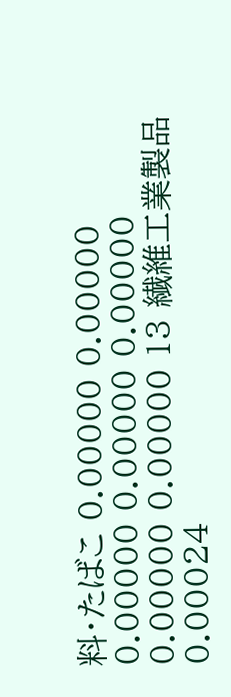料・たばこ 0.00000 0.00000 0.00000 0.00000 0.00000 0.00000 0.00000 13 繊維工業製品 0.00024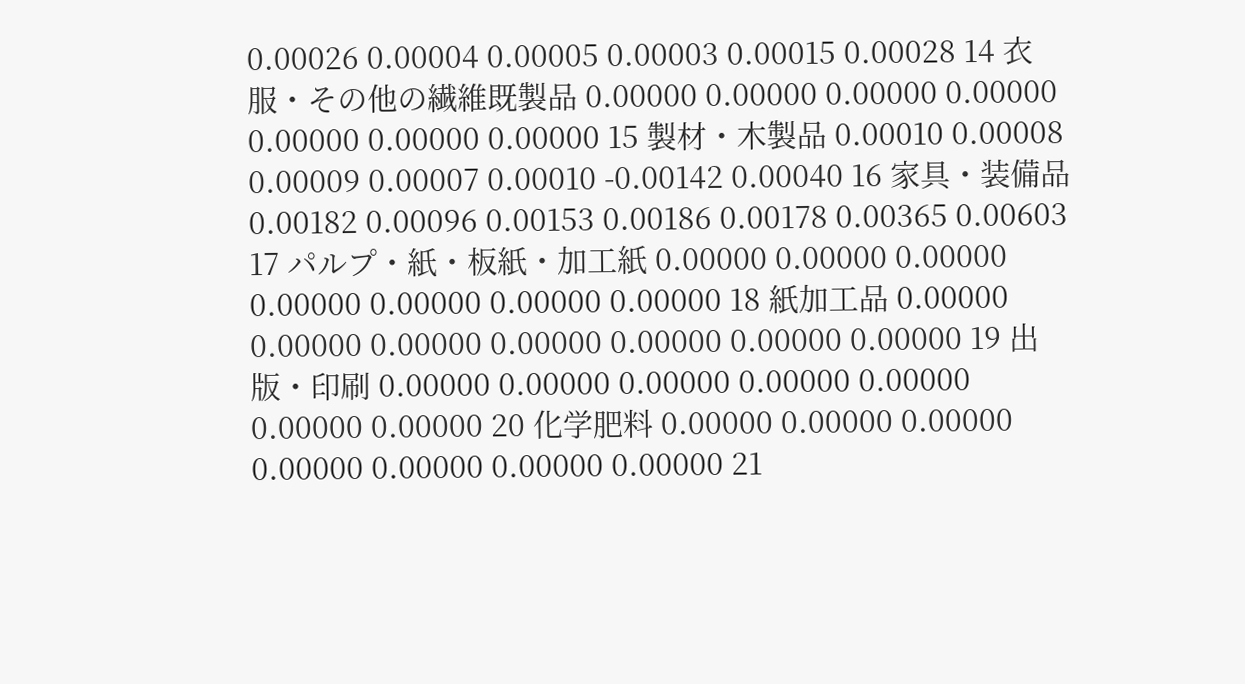0.00026 0.00004 0.00005 0.00003 0.00015 0.00028 14 衣服・その他の繊維既製品 0.00000 0.00000 0.00000 0.00000 0.00000 0.00000 0.00000 15 製材・木製品 0.00010 0.00008 0.00009 0.00007 0.00010 -0.00142 0.00040 16 家具・装備品 0.00182 0.00096 0.00153 0.00186 0.00178 0.00365 0.00603 17 パルプ・紙・板紙・加工紙 0.00000 0.00000 0.00000 0.00000 0.00000 0.00000 0.00000 18 紙加工品 0.00000 0.00000 0.00000 0.00000 0.00000 0.00000 0.00000 19 出版・印刷 0.00000 0.00000 0.00000 0.00000 0.00000 0.00000 0.00000 20 化学肥料 0.00000 0.00000 0.00000 0.00000 0.00000 0.00000 0.00000 21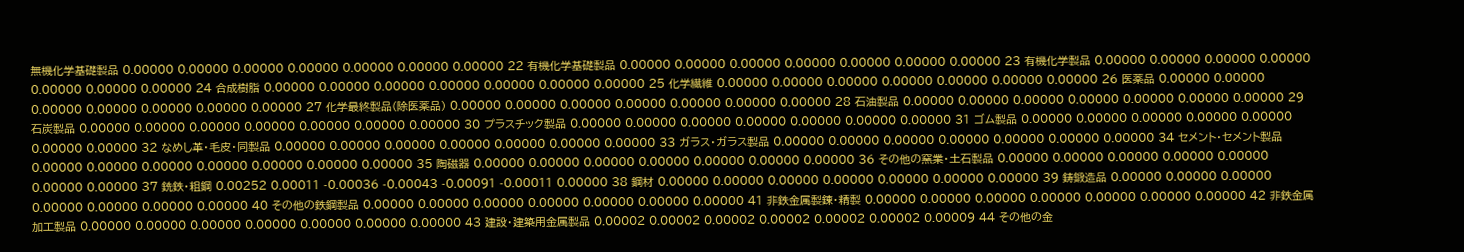無機化学基礎製品 0.00000 0.00000 0.00000 0.00000 0.00000 0.00000 0.00000 22 有機化学基礎製品 0.00000 0.00000 0.00000 0.00000 0.00000 0.00000 0.00000 23 有機化学製品 0.00000 0.00000 0.00000 0.00000 0.00000 0.00000 0.00000 24 合成樹脂 0.00000 0.00000 0.00000 0.00000 0.00000 0.00000 0.00000 25 化学繊維 0.00000 0.00000 0.00000 0.00000 0.00000 0.00000 0.00000 26 医薬品 0.00000 0.00000 0.00000 0.00000 0.00000 0.00000 0.00000 27 化学最終製品(除医薬品) 0.00000 0.00000 0.00000 0.00000 0.00000 0.00000 0.00000 28 石油製品 0.00000 0.00000 0.00000 0.00000 0.00000 0.00000 0.00000 29 石炭製品 0.00000 0.00000 0.00000 0.00000 0.00000 0.00000 0.00000 30 プラスチック製品 0.00000 0.00000 0.00000 0.00000 0.00000 0.00000 0.00000 31 ゴム製品 0.00000 0.00000 0.00000 0.00000 0.00000 0.00000 0.00000 32 なめし革・毛皮・同製品 0.00000 0.00000 0.00000 0.00000 0.00000 0.00000 0.00000 33 ガラス・ガラス製品 0.00000 0.00000 0.00000 0.00000 0.00000 0.00000 0.00000 34 セメント・セメント製品 0.00000 0.00000 0.00000 0.00000 0.00000 0.00000 0.00000 35 陶磁器 0.00000 0.00000 0.00000 0.00000 0.00000 0.00000 0.00000 36 その他の窯業・土石製品 0.00000 0.00000 0.00000 0.00000 0.00000 0.00000 0.00000 37 銑鉄・粗鋼 0.00252 0.00011 -0.00036 -0.00043 -0.00091 -0.00011 0.00000 38 鋼材 0.00000 0.00000 0.00000 0.00000 0.00000 0.00000 0.00000 39 鋳鍛造品 0.00000 0.00000 0.00000 0.00000 0.00000 0.00000 0.00000 40 その他の鉄鋼製品 0.00000 0.00000 0.00000 0.00000 0.00000 0.00000 0.00000 41 非鉄金属製錬・精製 0.00000 0.00000 0.00000 0.00000 0.00000 0.00000 0.00000 42 非鉄金属加工製品 0.00000 0.00000 0.00000 0.00000 0.00000 0.00000 0.00000 43 建設・建築用金属製品 0.00002 0.00002 0.00002 0.00002 0.00002 0.00002 0.00009 44 その他の金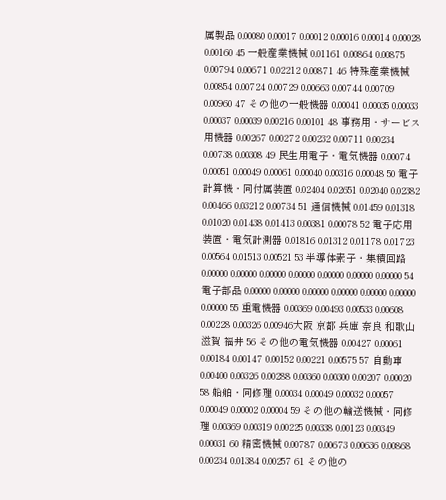属製品 0.00080 0.00017 0.00012 0.00016 0.00014 0.00028 0.00160 45 一般産業機械 0.01161 0.00864 0.00875 0.00794 0.00671 0.02212 0.00871 46 特殊産業機械 0.00854 0.00724 0.00729 0.00663 0.00744 0.00709 0.00960 47 その他の一般機器 0.00041 0.00035 0.00033 0.00037 0.00039 0.00216 0.00101 48 事務用・サービス用機器 0.00267 0.00272 0.00232 0.00711 0.00234 0.00738 0.00308 49 民生用電子・電気機器 0.00074 0.00051 0.00049 0.00061 0.00040 0.00316 0.00048 50 電子計算機・同付属装置 0.02404 0.02651 0.02040 0.02382 0.00466 0.03212 0.00734 51 通信機械 0.01459 0.01318 0.01020 0.01438 0.01413 0.00381 0.00078 52 電子応用装置・電気計測器 0.01816 0.01312 0.01178 0.01723 0.00564 0.01513 0.00521 53 半導体素子・集積回路 0.00000 0.00000 0.00000 0.00000 0.00000 0.00000 0.00000 54 電子部品 0.00000 0.00000 0.00000 0.00000 0.00000 0.00000 0.00000 55 重電機器 0.00369 0.00493 0.00533 0.00608 0.00228 0.00326 0.00946大阪 京都 兵庫 奈良 和歌山 滋賀 福井 56 その他の電気機器 0.00427 0.00061 0.00184 0.00147 0.00152 0.00221 0.00575 57 自動車 0.00400 0.00326 0.00288 0.00360 0.00300 0.00207 0.00020 58 船舶・同修理 0.00034 0.00049 0.00032 0.00057 0.00049 0.00002 0.00004 59 その他の輸送機械・同修理 0.00369 0.00319 0.00225 0.00338 0.00123 0.00349 0.00031 60 精密機械 0.00787 0.00673 0.00636 0.00868 0.00234 0.01384 0.00257 61 その他の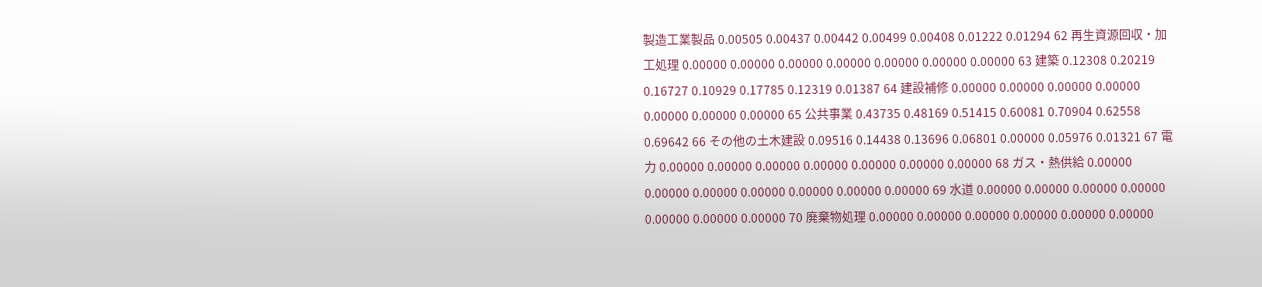製造工業製品 0.00505 0.00437 0.00442 0.00499 0.00408 0.01222 0.01294 62 再生資源回収・加工処理 0.00000 0.00000 0.00000 0.00000 0.00000 0.00000 0.00000 63 建築 0.12308 0.20219 0.16727 0.10929 0.17785 0.12319 0.01387 64 建設補修 0.00000 0.00000 0.00000 0.00000 0.00000 0.00000 0.00000 65 公共事業 0.43735 0.48169 0.51415 0.60081 0.70904 0.62558 0.69642 66 その他の土木建設 0.09516 0.14438 0.13696 0.06801 0.00000 0.05976 0.01321 67 電力 0.00000 0.00000 0.00000 0.00000 0.00000 0.00000 0.00000 68 ガス・熱供給 0.00000 0.00000 0.00000 0.00000 0.00000 0.00000 0.00000 69 水道 0.00000 0.00000 0.00000 0.00000 0.00000 0.00000 0.00000 70 廃棄物処理 0.00000 0.00000 0.00000 0.00000 0.00000 0.00000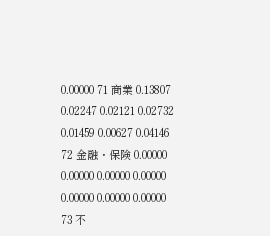0.00000 71 商業 0.13807 0.02247 0.02121 0.02732 0.01459 0.00627 0.04146 72 金融・保険 0.00000 0.00000 0.00000 0.00000 0.00000 0.00000 0.00000 73 不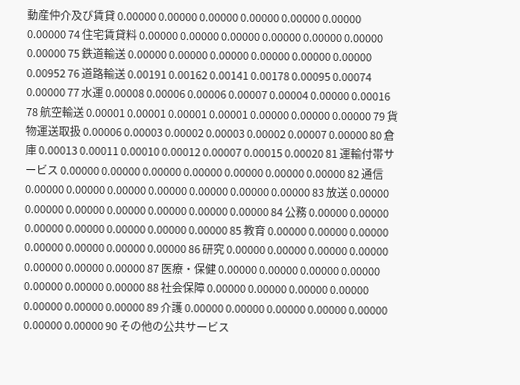動産仲介及び賃貸 0.00000 0.00000 0.00000 0.00000 0.00000 0.00000 0.00000 74 住宅賃貸料 0.00000 0.00000 0.00000 0.00000 0.00000 0.00000 0.00000 75 鉄道輸送 0.00000 0.00000 0.00000 0.00000 0.00000 0.00000 0.00952 76 道路輸送 0.00191 0.00162 0.00141 0.00178 0.00095 0.00074 0.00000 77 水運 0.00008 0.00006 0.00006 0.00007 0.00004 0.00000 0.00016 78 航空輸送 0.00001 0.00001 0.00001 0.00001 0.00000 0.00000 0.00000 79 貨物運送取扱 0.00006 0.00003 0.00002 0.00003 0.00002 0.00007 0.00000 80 倉庫 0.00013 0.00011 0.00010 0.00012 0.00007 0.00015 0.00020 81 運輸付帯サービス 0.00000 0.00000 0.00000 0.00000 0.00000 0.00000 0.00000 82 通信 0.00000 0.00000 0.00000 0.00000 0.00000 0.00000 0.00000 83 放送 0.00000 0.00000 0.00000 0.00000 0.00000 0.00000 0.00000 84 公務 0.00000 0.00000 0.00000 0.00000 0.00000 0.00000 0.00000 85 教育 0.00000 0.00000 0.00000 0.00000 0.00000 0.00000 0.00000 86 研究 0.00000 0.00000 0.00000 0.00000 0.00000 0.00000 0.00000 87 医療・保健 0.00000 0.00000 0.00000 0.00000 0.00000 0.00000 0.00000 88 社会保障 0.00000 0.00000 0.00000 0.00000 0.00000 0.00000 0.00000 89 介護 0.00000 0.00000 0.00000 0.00000 0.00000 0.00000 0.00000 90 その他の公共サービス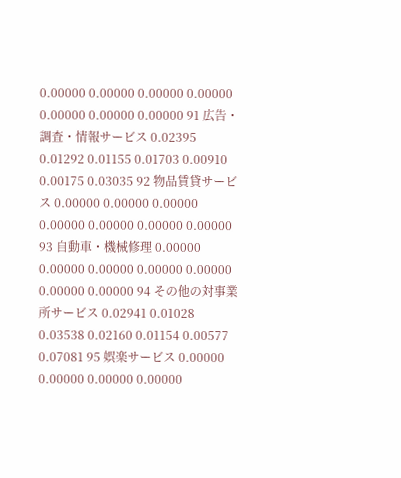0.00000 0.00000 0.00000 0.00000 0.00000 0.00000 0.00000 91 広告・調査・情報サービス 0.02395 0.01292 0.01155 0.01703 0.00910 0.00175 0.03035 92 物品賃貸サービス 0.00000 0.00000 0.00000 0.00000 0.00000 0.00000 0.00000 93 自動車・機械修理 0.00000 0.00000 0.00000 0.00000 0.00000 0.00000 0.00000 94 その他の対事業所サービス 0.02941 0.01028 0.03538 0.02160 0.01154 0.00577 0.07081 95 娯楽サービス 0.00000 0.00000 0.00000 0.00000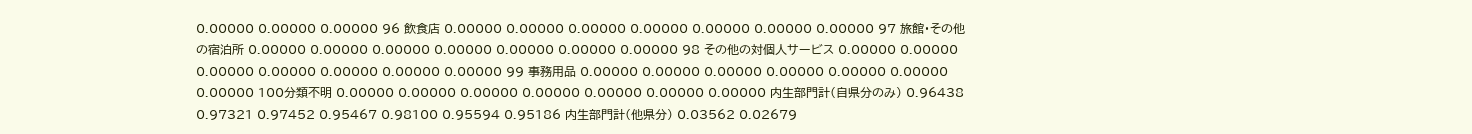0.00000 0.00000 0.00000 96 飲食店 0.00000 0.00000 0.00000 0.00000 0.00000 0.00000 0.00000 97 旅館・その他の宿泊所 0.00000 0.00000 0.00000 0.00000 0.00000 0.00000 0.00000 98 その他の対個人サービス 0.00000 0.00000 0.00000 0.00000 0.00000 0.00000 0.00000 99 事務用品 0.00000 0.00000 0.00000 0.00000 0.00000 0.00000 0.00000 100分類不明 0.00000 0.00000 0.00000 0.00000 0.00000 0.00000 0.00000 内生部門計(自県分のみ) 0.96438 0.97321 0.97452 0.95467 0.98100 0.95594 0.95186 内生部門計(他県分) 0.03562 0.02679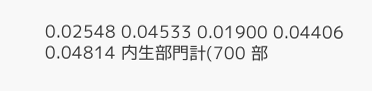0.02548 0.04533 0.01900 0.04406 0.04814 内生部門計(700 部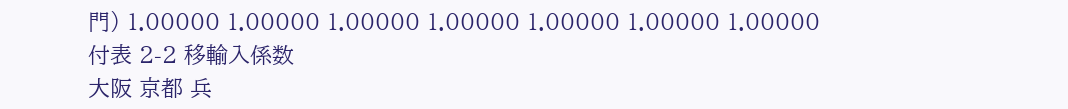門) 1.00000 1.00000 1.00000 1.00000 1.00000 1.00000 1.00000
付表 2-2 移輸入係数
大阪 京都 兵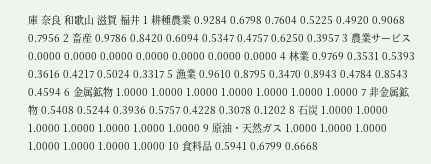庫 奈良 和歌山 滋賀 福井 1 耕種農業 0.9284 0.6798 0.7604 0.5225 0.4920 0.9068 0.7956 2 畜産 0.9786 0.8420 0.6094 0.5347 0.4757 0.6250 0.3957 3 農業サービス 0.0000 0.0000 0.0000 0.0000 0.0000 0.0000 0.0000 4 林業 0.9769 0.3531 0.5393 0.3616 0.4217 0.5024 0.3317 5 漁業 0.9610 0.8795 0.3470 0.8943 0.4784 0.8543 0.4594 6 金属鉱物 1.0000 1.0000 1.0000 1.0000 1.0000 1.0000 1.0000 7 非金属鉱物 0.5408 0.5244 0.3936 0.5757 0.4228 0.3078 0.1202 8 石炭 1.0000 1.0000 1.0000 1.0000 1.0000 1.0000 1.0000 9 原油・天然ガス 1.0000 1.0000 1.0000 1.0000 1.0000 1.0000 1.0000 10 食料品 0.5941 0.6799 0.6668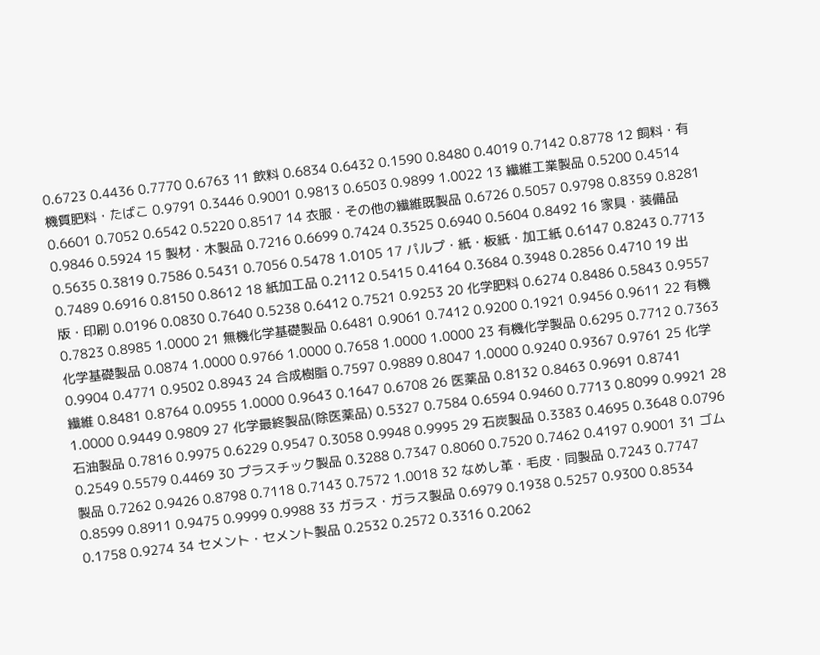0.6723 0.4436 0.7770 0.6763 11 飲料 0.6834 0.6432 0.1590 0.8480 0.4019 0.7142 0.8778 12 飼料・有機質肥料・たばこ 0.9791 0.3446 0.9001 0.9813 0.6503 0.9899 1.0022 13 繊維工業製品 0.5200 0.4514 0.6601 0.7052 0.6542 0.5220 0.8517 14 衣服・その他の繊維既製品 0.6726 0.5057 0.9798 0.8359 0.8281 0.9846 0.5924 15 製材・木製品 0.7216 0.6699 0.7424 0.3525 0.6940 0.5604 0.8492 16 家具・装備品 0.5635 0.3819 0.7586 0.5431 0.7056 0.5478 1.0105 17 パルプ・紙・板紙・加工紙 0.6147 0.8243 0.7713 0.7489 0.6916 0.8150 0.8612 18 紙加工品 0.2112 0.5415 0.4164 0.3684 0.3948 0.2856 0.4710 19 出版・印刷 0.0196 0.0830 0.7640 0.5238 0.6412 0.7521 0.9253 20 化学肥料 0.6274 0.8486 0.5843 0.9557 0.7823 0.8985 1.0000 21 無機化学基礎製品 0.6481 0.9061 0.7412 0.9200 0.1921 0.9456 0.9611 22 有機化学基礎製品 0.0874 1.0000 0.9766 1.0000 0.7658 1.0000 1.0000 23 有機化学製品 0.6295 0.7712 0.7363 0.9904 0.4771 0.9502 0.8943 24 合成樹脂 0.7597 0.9889 0.8047 1.0000 0.9240 0.9367 0.9761 25 化学繊維 0.8481 0.8764 0.0955 1.0000 0.9643 0.1647 0.6708 26 医薬品 0.8132 0.8463 0.9691 0.8741 1.0000 0.9449 0.9809 27 化学最終製品(除医薬品) 0.5327 0.7584 0.6594 0.9460 0.7713 0.8099 0.9921 28 石油製品 0.7816 0.9975 0.6229 0.9547 0.3058 0.9948 0.9995 29 石炭製品 0.3383 0.4695 0.3648 0.0796 0.2549 0.5579 0.4469 30 プラスチック製品 0.3288 0.7347 0.8060 0.7520 0.7462 0.4197 0.9001 31 ゴム製品 0.7262 0.9426 0.8798 0.7118 0.7143 0.7572 1.0018 32 なめし革・毛皮・同製品 0.7243 0.7747 0.8599 0.8911 0.9475 0.9999 0.9988 33 ガラス・ガラス製品 0.6979 0.1938 0.5257 0.9300 0.8534 0.1758 0.9274 34 セメント・セメント製品 0.2532 0.2572 0.3316 0.2062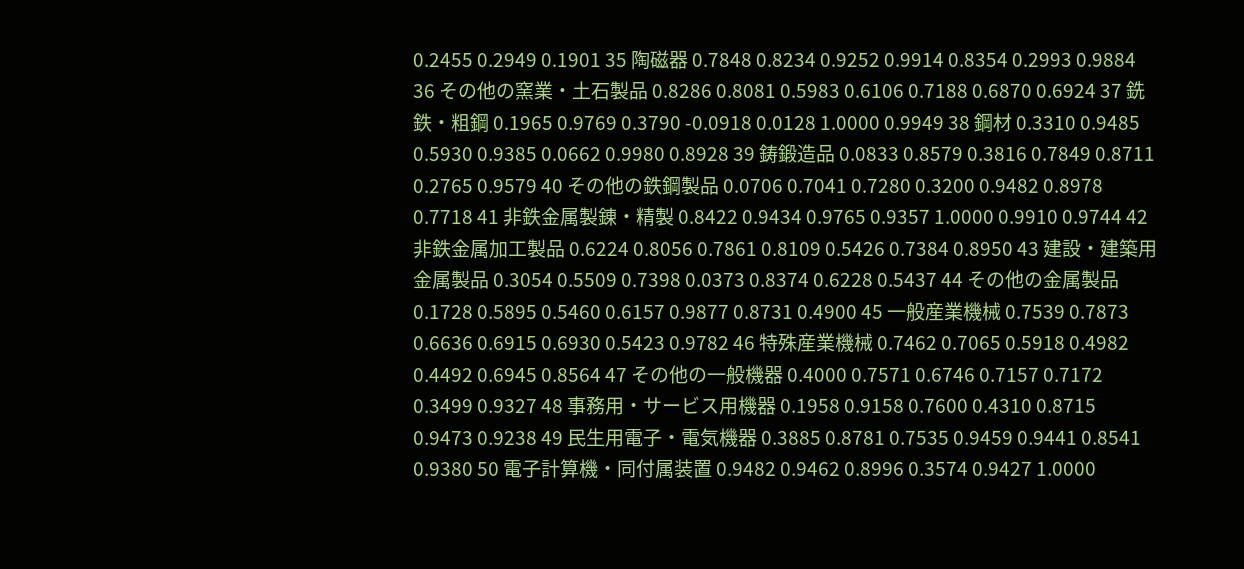0.2455 0.2949 0.1901 35 陶磁器 0.7848 0.8234 0.9252 0.9914 0.8354 0.2993 0.9884 36 その他の窯業・土石製品 0.8286 0.8081 0.5983 0.6106 0.7188 0.6870 0.6924 37 銑鉄・粗鋼 0.1965 0.9769 0.3790 -0.0918 0.0128 1.0000 0.9949 38 鋼材 0.3310 0.9485 0.5930 0.9385 0.0662 0.9980 0.8928 39 鋳鍛造品 0.0833 0.8579 0.3816 0.7849 0.8711 0.2765 0.9579 40 その他の鉄鋼製品 0.0706 0.7041 0.7280 0.3200 0.9482 0.8978 0.7718 41 非鉄金属製錬・精製 0.8422 0.9434 0.9765 0.9357 1.0000 0.9910 0.9744 42 非鉄金属加工製品 0.6224 0.8056 0.7861 0.8109 0.5426 0.7384 0.8950 43 建設・建築用金属製品 0.3054 0.5509 0.7398 0.0373 0.8374 0.6228 0.5437 44 その他の金属製品 0.1728 0.5895 0.5460 0.6157 0.9877 0.8731 0.4900 45 一般産業機械 0.7539 0.7873 0.6636 0.6915 0.6930 0.5423 0.9782 46 特殊産業機械 0.7462 0.7065 0.5918 0.4982 0.4492 0.6945 0.8564 47 その他の一般機器 0.4000 0.7571 0.6746 0.7157 0.7172 0.3499 0.9327 48 事務用・サービス用機器 0.1958 0.9158 0.7600 0.4310 0.8715 0.9473 0.9238 49 民生用電子・電気機器 0.3885 0.8781 0.7535 0.9459 0.9441 0.8541 0.9380 50 電子計算機・同付属装置 0.9482 0.9462 0.8996 0.3574 0.9427 1.0000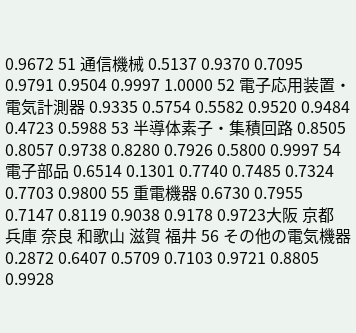0.9672 51 通信機械 0.5137 0.9370 0.7095 0.9791 0.9504 0.9997 1.0000 52 電子応用装置・電気計測器 0.9335 0.5754 0.5582 0.9520 0.9484 0.4723 0.5988 53 半導体素子・集積回路 0.8505 0.8057 0.9738 0.8280 0.7926 0.5800 0.9997 54 電子部品 0.6514 0.1301 0.7740 0.7485 0.7324 0.7703 0.9800 55 重電機器 0.6730 0.7955 0.7147 0.8119 0.9038 0.9178 0.9723大阪 京都 兵庫 奈良 和歌山 滋賀 福井 56 その他の電気機器 0.2872 0.6407 0.5709 0.7103 0.9721 0.8805 0.9928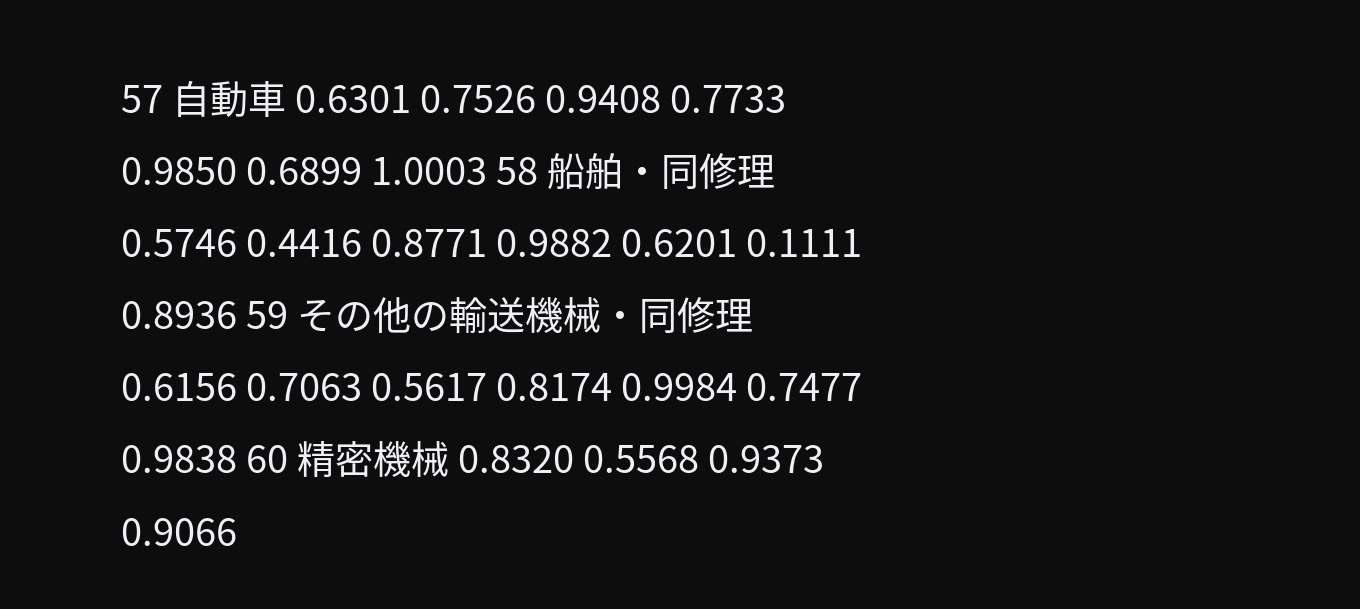57 自動車 0.6301 0.7526 0.9408 0.7733 0.9850 0.6899 1.0003 58 船舶・同修理 0.5746 0.4416 0.8771 0.9882 0.6201 0.1111 0.8936 59 その他の輸送機械・同修理 0.6156 0.7063 0.5617 0.8174 0.9984 0.7477 0.9838 60 精密機械 0.8320 0.5568 0.9373 0.9066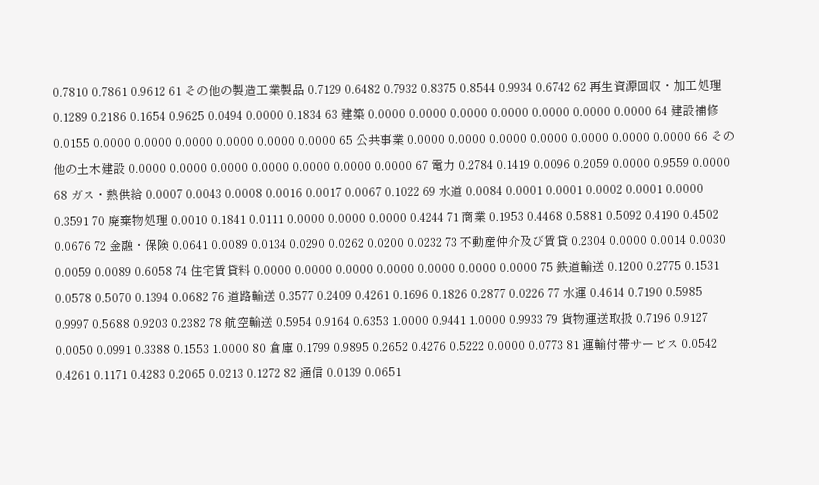0.7810 0.7861 0.9612 61 その他の製造工業製品 0.7129 0.6482 0.7932 0.8375 0.8544 0.9934 0.6742 62 再生資源回収・加工処理 0.1289 0.2186 0.1654 0.9625 0.0494 0.0000 0.1834 63 建築 0.0000 0.0000 0.0000 0.0000 0.0000 0.0000 0.0000 64 建設補修 0.0155 0.0000 0.0000 0.0000 0.0000 0.0000 0.0000 65 公共事業 0.0000 0.0000 0.0000 0.0000 0.0000 0.0000 0.0000 66 その他の土木建設 0.0000 0.0000 0.0000 0.0000 0.0000 0.0000 0.0000 67 電力 0.2784 0.1419 0.0096 0.2059 0.0000 0.9559 0.0000 68 ガス・熱供給 0.0007 0.0043 0.0008 0.0016 0.0017 0.0067 0.1022 69 水道 0.0084 0.0001 0.0001 0.0002 0.0001 0.0000 0.3591 70 廃棄物処理 0.0010 0.1841 0.0111 0.0000 0.0000 0.0000 0.4244 71 商業 0.1953 0.4468 0.5881 0.5092 0.4190 0.4502 0.0676 72 金融・保険 0.0641 0.0089 0.0134 0.0290 0.0262 0.0200 0.0232 73 不動産仲介及び賃貸 0.2304 0.0000 0.0014 0.0030 0.0059 0.0089 0.6058 74 住宅賃貸料 0.0000 0.0000 0.0000 0.0000 0.0000 0.0000 0.0000 75 鉄道輸送 0.1200 0.2775 0.1531 0.0578 0.5070 0.1394 0.0682 76 道路輸送 0.3577 0.2409 0.4261 0.1696 0.1826 0.2877 0.0226 77 水運 0.4614 0.7190 0.5985 0.9997 0.5688 0.9203 0.2382 78 航空輸送 0.5954 0.9164 0.6353 1.0000 0.9441 1.0000 0.9933 79 貨物運送取扱 0.7196 0.9127 0.0050 0.0991 0.3388 0.1553 1.0000 80 倉庫 0.1799 0.9895 0.2652 0.4276 0.5222 0.0000 0.0773 81 運輸付帯サービス 0.0542 0.4261 0.1171 0.4283 0.2065 0.0213 0.1272 82 通信 0.0139 0.0651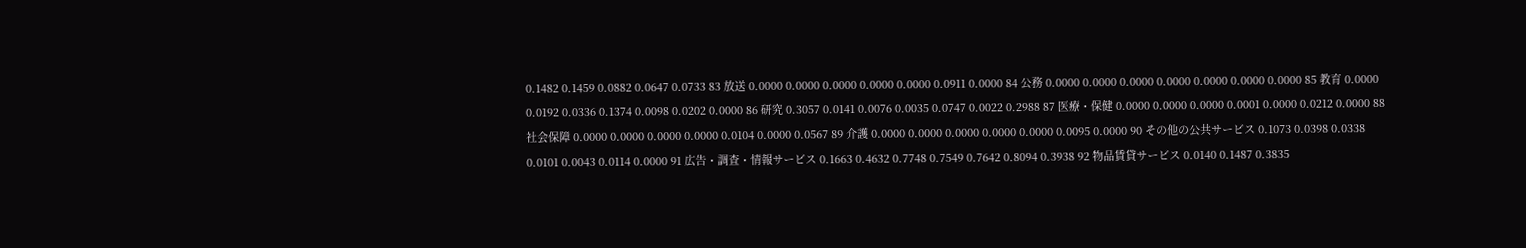0.1482 0.1459 0.0882 0.0647 0.0733 83 放送 0.0000 0.0000 0.0000 0.0000 0.0000 0.0911 0.0000 84 公務 0.0000 0.0000 0.0000 0.0000 0.0000 0.0000 0.0000 85 教育 0.0000 0.0192 0.0336 0.1374 0.0098 0.0202 0.0000 86 研究 0.3057 0.0141 0.0076 0.0035 0.0747 0.0022 0.2988 87 医療・保健 0.0000 0.0000 0.0000 0.0001 0.0000 0.0212 0.0000 88 社会保障 0.0000 0.0000 0.0000 0.0000 0.0104 0.0000 0.0567 89 介護 0.0000 0.0000 0.0000 0.0000 0.0000 0.0095 0.0000 90 その他の公共サービス 0.1073 0.0398 0.0338 0.0101 0.0043 0.0114 0.0000 91 広告・調査・情報サービス 0.1663 0.4632 0.7748 0.7549 0.7642 0.8094 0.3938 92 物品賃貸サービス 0.0140 0.1487 0.3835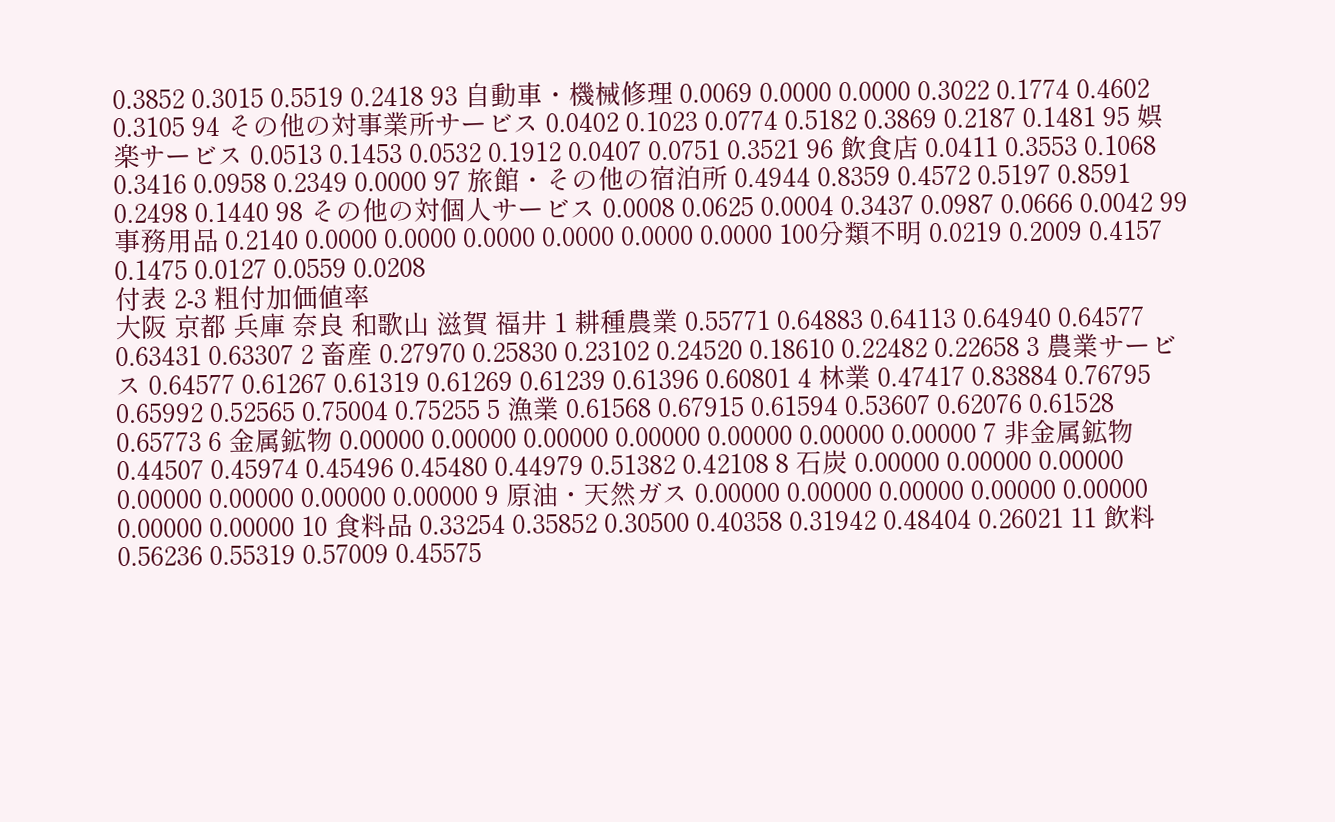0.3852 0.3015 0.5519 0.2418 93 自動車・機械修理 0.0069 0.0000 0.0000 0.3022 0.1774 0.4602 0.3105 94 その他の対事業所サービス 0.0402 0.1023 0.0774 0.5182 0.3869 0.2187 0.1481 95 娯楽サービス 0.0513 0.1453 0.0532 0.1912 0.0407 0.0751 0.3521 96 飲食店 0.0411 0.3553 0.1068 0.3416 0.0958 0.2349 0.0000 97 旅館・その他の宿泊所 0.4944 0.8359 0.4572 0.5197 0.8591 0.2498 0.1440 98 その他の対個人サービス 0.0008 0.0625 0.0004 0.3437 0.0987 0.0666 0.0042 99 事務用品 0.2140 0.0000 0.0000 0.0000 0.0000 0.0000 0.0000 100分類不明 0.0219 0.2009 0.4157 0.1475 0.0127 0.0559 0.0208
付表 2-3 粗付加価値率
大阪 京都 兵庫 奈良 和歌山 滋賀 福井 1 耕種農業 0.55771 0.64883 0.64113 0.64940 0.64577 0.63431 0.63307 2 畜産 0.27970 0.25830 0.23102 0.24520 0.18610 0.22482 0.22658 3 農業サービス 0.64577 0.61267 0.61319 0.61269 0.61239 0.61396 0.60801 4 林業 0.47417 0.83884 0.76795 0.65992 0.52565 0.75004 0.75255 5 漁業 0.61568 0.67915 0.61594 0.53607 0.62076 0.61528 0.65773 6 金属鉱物 0.00000 0.00000 0.00000 0.00000 0.00000 0.00000 0.00000 7 非金属鉱物 0.44507 0.45974 0.45496 0.45480 0.44979 0.51382 0.42108 8 石炭 0.00000 0.00000 0.00000 0.00000 0.00000 0.00000 0.00000 9 原油・天然ガス 0.00000 0.00000 0.00000 0.00000 0.00000 0.00000 0.00000 10 食料品 0.33254 0.35852 0.30500 0.40358 0.31942 0.48404 0.26021 11 飲料 0.56236 0.55319 0.57009 0.45575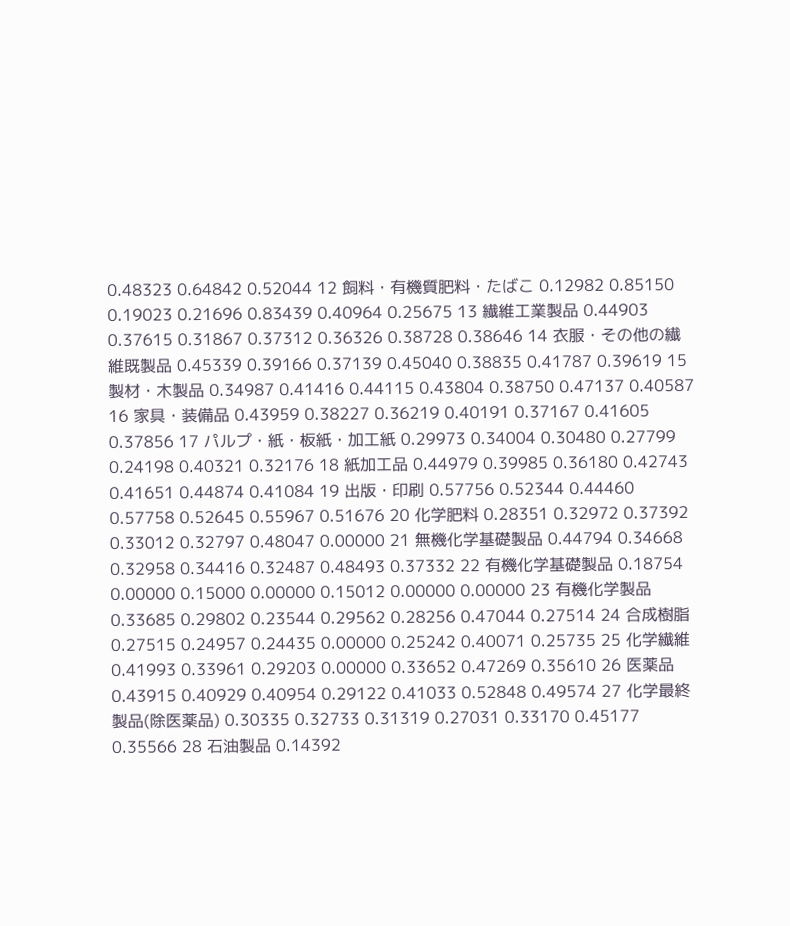0.48323 0.64842 0.52044 12 飼料・有機質肥料・たばこ 0.12982 0.85150 0.19023 0.21696 0.83439 0.40964 0.25675 13 繊維工業製品 0.44903 0.37615 0.31867 0.37312 0.36326 0.38728 0.38646 14 衣服・その他の繊維既製品 0.45339 0.39166 0.37139 0.45040 0.38835 0.41787 0.39619 15 製材・木製品 0.34987 0.41416 0.44115 0.43804 0.38750 0.47137 0.40587 16 家具・装備品 0.43959 0.38227 0.36219 0.40191 0.37167 0.41605 0.37856 17 パルプ・紙・板紙・加工紙 0.29973 0.34004 0.30480 0.27799 0.24198 0.40321 0.32176 18 紙加工品 0.44979 0.39985 0.36180 0.42743 0.41651 0.44874 0.41084 19 出版・印刷 0.57756 0.52344 0.44460 0.57758 0.52645 0.55967 0.51676 20 化学肥料 0.28351 0.32972 0.37392 0.33012 0.32797 0.48047 0.00000 21 無機化学基礎製品 0.44794 0.34668 0.32958 0.34416 0.32487 0.48493 0.37332 22 有機化学基礎製品 0.18754 0.00000 0.15000 0.00000 0.15012 0.00000 0.00000 23 有機化学製品 0.33685 0.29802 0.23544 0.29562 0.28256 0.47044 0.27514 24 合成樹脂 0.27515 0.24957 0.24435 0.00000 0.25242 0.40071 0.25735 25 化学繊維 0.41993 0.33961 0.29203 0.00000 0.33652 0.47269 0.35610 26 医薬品 0.43915 0.40929 0.40954 0.29122 0.41033 0.52848 0.49574 27 化学最終製品(除医薬品) 0.30335 0.32733 0.31319 0.27031 0.33170 0.45177 0.35566 28 石油製品 0.14392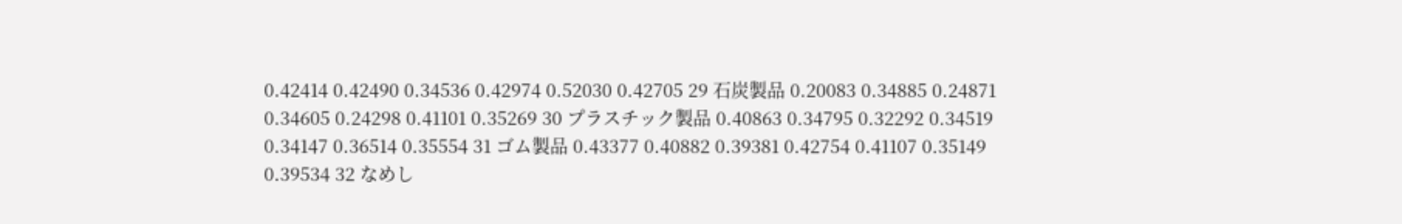0.42414 0.42490 0.34536 0.42974 0.52030 0.42705 29 石炭製品 0.20083 0.34885 0.24871 0.34605 0.24298 0.41101 0.35269 30 プラスチック製品 0.40863 0.34795 0.32292 0.34519 0.34147 0.36514 0.35554 31 ゴム製品 0.43377 0.40882 0.39381 0.42754 0.41107 0.35149 0.39534 32 なめし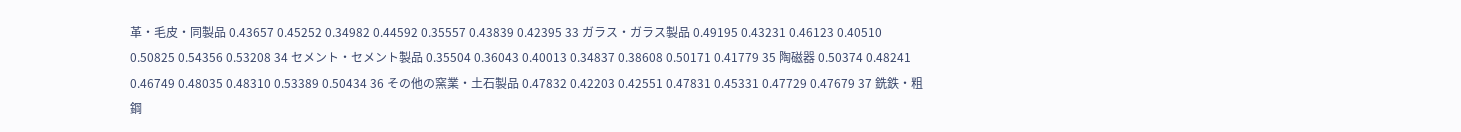革・毛皮・同製品 0.43657 0.45252 0.34982 0.44592 0.35557 0.43839 0.42395 33 ガラス・ガラス製品 0.49195 0.43231 0.46123 0.40510 0.50825 0.54356 0.53208 34 セメント・セメント製品 0.35504 0.36043 0.40013 0.34837 0.38608 0.50171 0.41779 35 陶磁器 0.50374 0.48241 0.46749 0.48035 0.48310 0.53389 0.50434 36 その他の窯業・土石製品 0.47832 0.42203 0.42551 0.47831 0.45331 0.47729 0.47679 37 銑鉄・粗鋼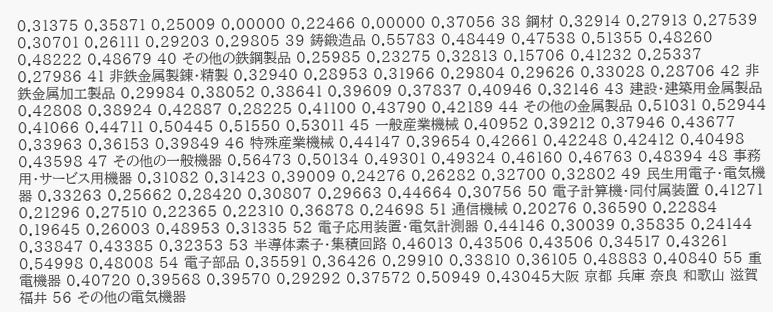0.31375 0.35871 0.25009 0.00000 0.22466 0.00000 0.37056 38 鋼材 0.32914 0.27913 0.27539 0.30701 0.26111 0.29203 0.29805 39 鋳鍛造品 0.55783 0.48449 0.47538 0.51355 0.48260 0.48222 0.48679 40 その他の鉄鋼製品 0.25985 0.23275 0.32813 0.15706 0.41232 0.25337 0.27986 41 非鉄金属製錬・精製 0.32940 0.28953 0.31966 0.29804 0.29626 0.33028 0.28706 42 非鉄金属加工製品 0.29984 0.38052 0.38641 0.39609 0.37837 0.40946 0.32146 43 建設・建築用金属製品 0.42808 0.38924 0.42887 0.28225 0.41100 0.43790 0.42189 44 その他の金属製品 0.51031 0.52944 0.41066 0.44711 0.50445 0.51550 0.53011 45 一般産業機械 0.40952 0.39212 0.37946 0.43677 0.33963 0.36153 0.39849 46 特殊産業機械 0.44147 0.39654 0.42661 0.42248 0.42412 0.40498 0.43598 47 その他の一般機器 0.56473 0.50134 0.49301 0.49324 0.46160 0.46763 0.48394 48 事務用・サービス用機器 0.31082 0.31423 0.39009 0.24276 0.26282 0.32700 0.32802 49 民生用電子・電気機器 0.33263 0.25662 0.28420 0.30807 0.29663 0.44664 0.30756 50 電子計算機・同付属装置 0.41271 0.21296 0.27510 0.22365 0.22310 0.36878 0.24698 51 通信機械 0.20276 0.36590 0.22884 0.19645 0.26003 0.48953 0.31335 52 電子応用装置・電気計測器 0.44146 0.30039 0.35835 0.24144 0.33847 0.43385 0.32353 53 半導体素子・集積回路 0.46013 0.43506 0.43506 0.34517 0.43261 0.54998 0.48008 54 電子部品 0.35591 0.36426 0.29910 0.33810 0.36105 0.48883 0.40840 55 重電機器 0.40720 0.39568 0.39570 0.29292 0.37572 0.50949 0.43045大阪 京都 兵庫 奈良 和歌山 滋賀 福井 56 その他の電気機器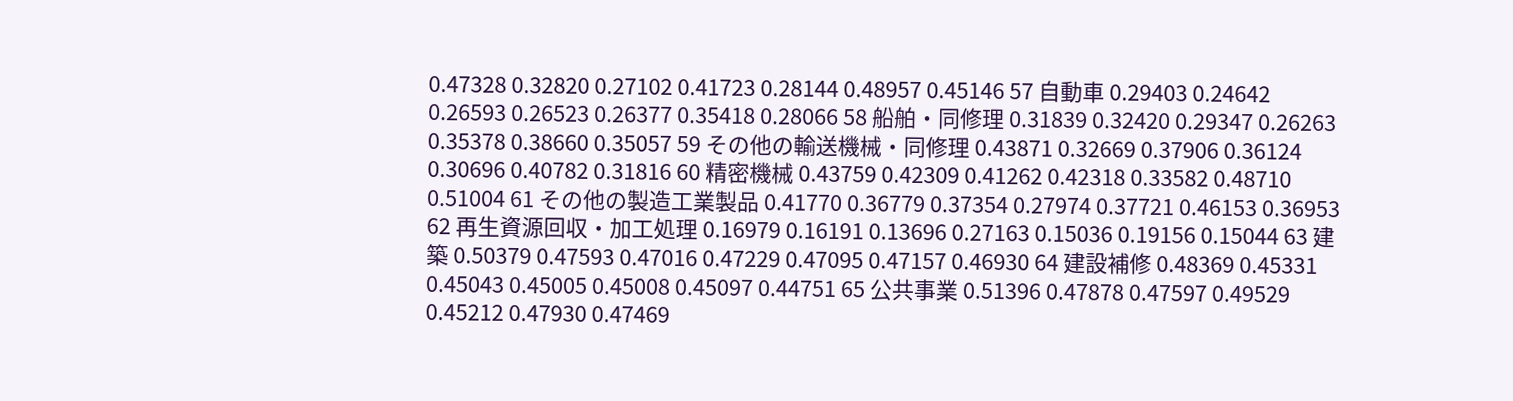0.47328 0.32820 0.27102 0.41723 0.28144 0.48957 0.45146 57 自動車 0.29403 0.24642 0.26593 0.26523 0.26377 0.35418 0.28066 58 船舶・同修理 0.31839 0.32420 0.29347 0.26263 0.35378 0.38660 0.35057 59 その他の輸送機械・同修理 0.43871 0.32669 0.37906 0.36124 0.30696 0.40782 0.31816 60 精密機械 0.43759 0.42309 0.41262 0.42318 0.33582 0.48710 0.51004 61 その他の製造工業製品 0.41770 0.36779 0.37354 0.27974 0.37721 0.46153 0.36953 62 再生資源回収・加工処理 0.16979 0.16191 0.13696 0.27163 0.15036 0.19156 0.15044 63 建築 0.50379 0.47593 0.47016 0.47229 0.47095 0.47157 0.46930 64 建設補修 0.48369 0.45331 0.45043 0.45005 0.45008 0.45097 0.44751 65 公共事業 0.51396 0.47878 0.47597 0.49529 0.45212 0.47930 0.47469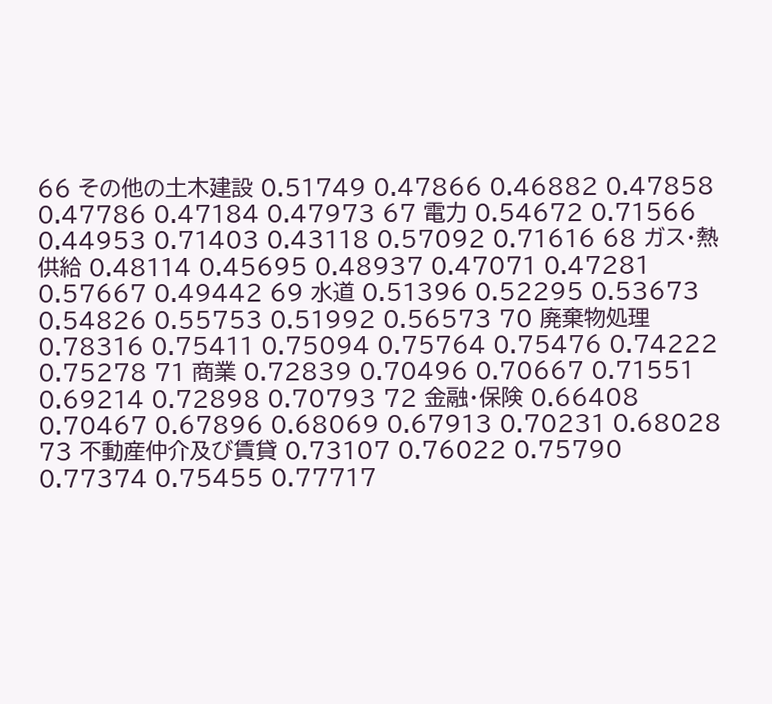66 その他の土木建設 0.51749 0.47866 0.46882 0.47858 0.47786 0.47184 0.47973 67 電力 0.54672 0.71566 0.44953 0.71403 0.43118 0.57092 0.71616 68 ガス・熱供給 0.48114 0.45695 0.48937 0.47071 0.47281 0.57667 0.49442 69 水道 0.51396 0.52295 0.53673 0.54826 0.55753 0.51992 0.56573 70 廃棄物処理 0.78316 0.75411 0.75094 0.75764 0.75476 0.74222 0.75278 71 商業 0.72839 0.70496 0.70667 0.71551 0.69214 0.72898 0.70793 72 金融・保険 0.66408 0.70467 0.67896 0.68069 0.67913 0.70231 0.68028 73 不動産仲介及び賃貸 0.73107 0.76022 0.75790 0.77374 0.75455 0.77717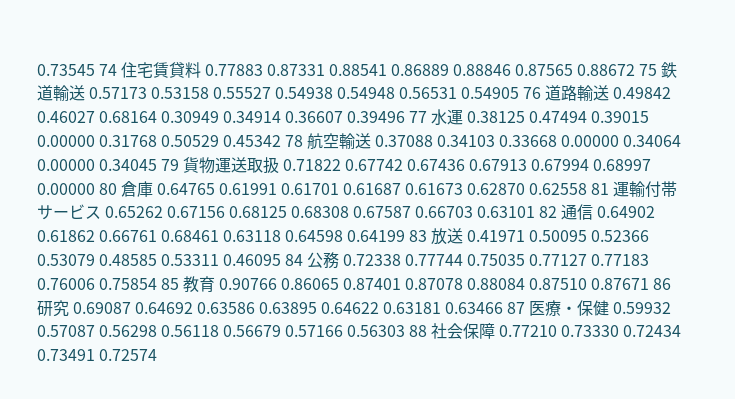0.73545 74 住宅賃貸料 0.77883 0.87331 0.88541 0.86889 0.88846 0.87565 0.88672 75 鉄道輸送 0.57173 0.53158 0.55527 0.54938 0.54948 0.56531 0.54905 76 道路輸送 0.49842 0.46027 0.68164 0.30949 0.34914 0.36607 0.39496 77 水運 0.38125 0.47494 0.39015 0.00000 0.31768 0.50529 0.45342 78 航空輸送 0.37088 0.34103 0.33668 0.00000 0.34064 0.00000 0.34045 79 貨物運送取扱 0.71822 0.67742 0.67436 0.67913 0.67994 0.68997 0.00000 80 倉庫 0.64765 0.61991 0.61701 0.61687 0.61673 0.62870 0.62558 81 運輸付帯サービス 0.65262 0.67156 0.68125 0.68308 0.67587 0.66703 0.63101 82 通信 0.64902 0.61862 0.66761 0.68461 0.63118 0.64598 0.64199 83 放送 0.41971 0.50095 0.52366 0.53079 0.48585 0.53311 0.46095 84 公務 0.72338 0.77744 0.75035 0.77127 0.77183 0.76006 0.75854 85 教育 0.90766 0.86065 0.87401 0.87078 0.88084 0.87510 0.87671 86 研究 0.69087 0.64692 0.63586 0.63895 0.64622 0.63181 0.63466 87 医療・保健 0.59932 0.57087 0.56298 0.56118 0.56679 0.57166 0.56303 88 社会保障 0.77210 0.73330 0.72434 0.73491 0.72574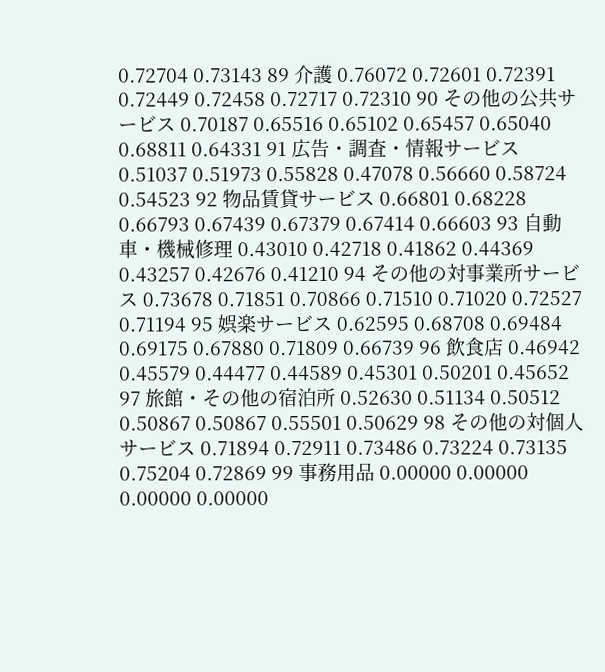0.72704 0.73143 89 介護 0.76072 0.72601 0.72391 0.72449 0.72458 0.72717 0.72310 90 その他の公共サービス 0.70187 0.65516 0.65102 0.65457 0.65040 0.68811 0.64331 91 広告・調査・情報サービス 0.51037 0.51973 0.55828 0.47078 0.56660 0.58724 0.54523 92 物品賃貸サービス 0.66801 0.68228 0.66793 0.67439 0.67379 0.67414 0.66603 93 自動車・機械修理 0.43010 0.42718 0.41862 0.44369 0.43257 0.42676 0.41210 94 その他の対事業所サービス 0.73678 0.71851 0.70866 0.71510 0.71020 0.72527 0.71194 95 娯楽サービス 0.62595 0.68708 0.69484 0.69175 0.67880 0.71809 0.66739 96 飲食店 0.46942 0.45579 0.44477 0.44589 0.45301 0.50201 0.45652 97 旅館・その他の宿泊所 0.52630 0.51134 0.50512 0.50867 0.50867 0.55501 0.50629 98 その他の対個人サービス 0.71894 0.72911 0.73486 0.73224 0.73135 0.75204 0.72869 99 事務用品 0.00000 0.00000 0.00000 0.00000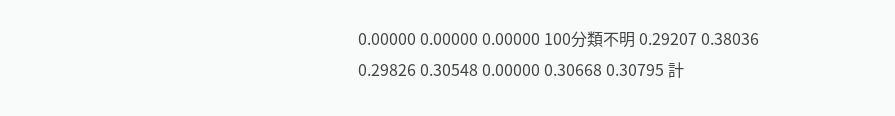0.00000 0.00000 0.00000 100分類不明 0.29207 0.38036 0.29826 0.30548 0.00000 0.30668 0.30795 計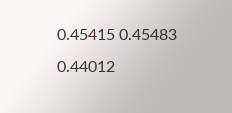0.45415 0.45483 0.44012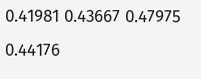0.41981 0.43667 0.47975 0.44176